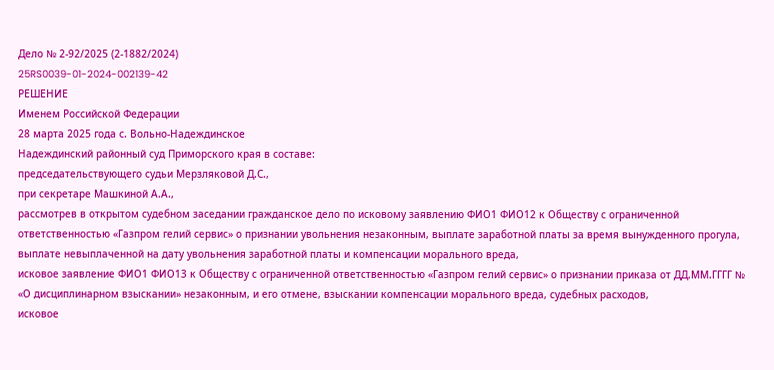Дело № 2-92/2025 (2-1882/2024)
25RS0039-01-2024-002139-42
РЕШЕНИЕ
Именем Российской Федерации
28 марта 2025 года с. Вольно-Надеждинское
Надеждинский районный суд Приморского края в составе:
председательствующего судьи Мерзляковой Д.С.,
при секретаре Машкиной А.А.,
рассмотрев в открытом судебном заседании гражданское дело по исковому заявлению ФИО1 ФИО12 к Обществу с ограниченной ответственностью «Газпром гелий сервис» о признании увольнения незаконным, выплате заработной платы за время вынужденного прогула, выплате невыплаченной на дату увольнения заработной платы и компенсации морального вреда,
исковое заявление ФИО1 ФИО13 к Обществу с ограниченной ответственностью «Газпром гелий сервис» о признании приказа от ДД.ММ.ГГГГ № «О дисциплинарном взыскании» незаконным, и его отмене, взыскании компенсации морального вреда, судебных расходов,
исковое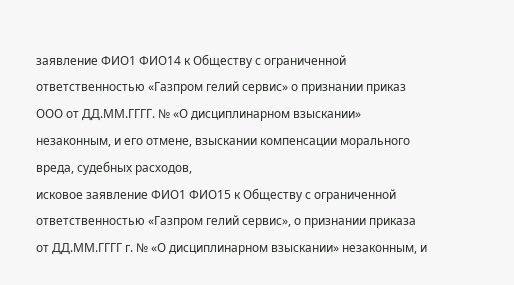заявление ФИО1 ФИО14 к Обществу с ограниченной ответственностью «Газпром гелий сервис» о признании приказ ООО от ДД.ММ.ГГГГ. № «О дисциплинарном взыскании» незаконным, и его отмене, взыскании компенсации морального вреда, судебных расходов,
исковое заявление ФИО1 ФИО15 к Обществу с ограниченной ответственностью «Газпром гелий сервис», о признании приказа от ДД.ММ.ГГГГ г. № «О дисциплинарном взыскании» незаконным, и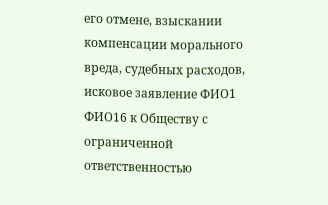его отмене, взыскании компенсации морального вреда, судебных расходов,
исковое заявление ФИО1 ФИО16 к Обществу с ограниченной ответственностью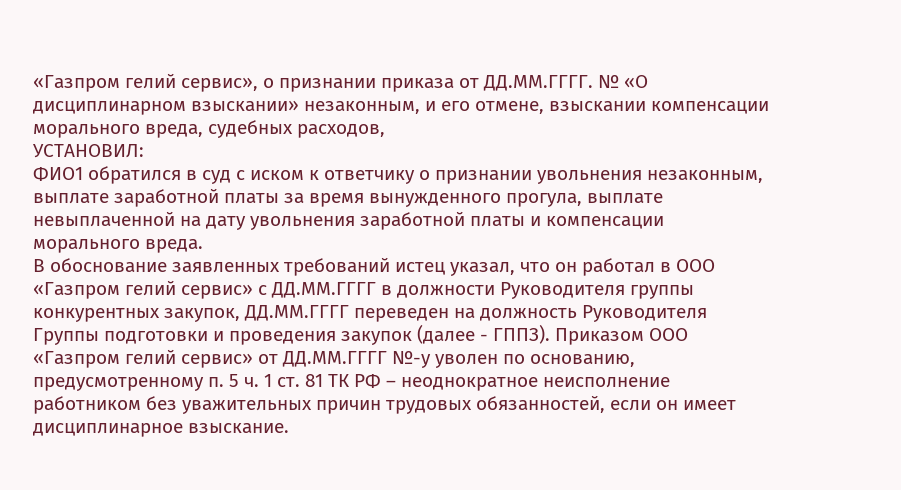«Газпром гелий сервис», о признании приказа от ДД.ММ.ГГГГ. № «О дисциплинарном взыскании» незаконным, и его отмене, взыскании компенсации морального вреда, судебных расходов,
УСТАНОВИЛ:
ФИО1 обратился в суд с иском к ответчику о признании увольнения незаконным, выплате заработной платы за время вынужденного прогула, выплате невыплаченной на дату увольнения заработной платы и компенсации морального вреда.
В обоснование заявленных требований истец указал, что он работал в ООО «Газпром гелий сервис» с ДД.ММ.ГГГГ в должности Руководителя группы конкурентных закупок, ДД.ММ.ГГГГ переведен на должность Руководителя Группы подготовки и проведения закупок (далее - ГППЗ). Приказом ООО «Газпром гелий сервис» от ДД.ММ.ГГГГ №-у уволен по основанию, предусмотренному п. 5 ч. 1 ст. 81 ТК РФ – неоднократное неисполнение работником без уважительных причин трудовых обязанностей, если он имеет дисциплинарное взыскание.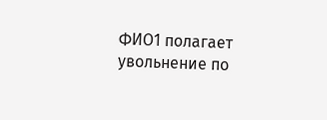ФИО1 полагает увольнение по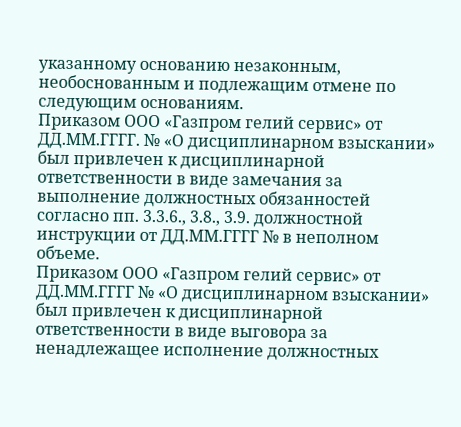указанному основанию незаконным, необоснованным и подлежащим отмене по следующим основаниям.
Приказом ООО «Газпром гелий сервис» от ДД.ММ.ГГГГ. № «О дисциплинарном взыскании» был привлечен к дисциплинарной ответственности в виде замечания за выполнение должностных обязанностей согласно пп. 3.3.6., 3.8., 3.9. должностной инструкции от ДД.ММ.ГГГГ № в неполном объеме.
Приказом ООО «Газпром гелий сервис» от ДД.ММ.ГГГГ № «О дисциплинарном взыскании» был привлечен к дисциплинарной ответственности в виде выговора за ненадлежащее исполнение должностных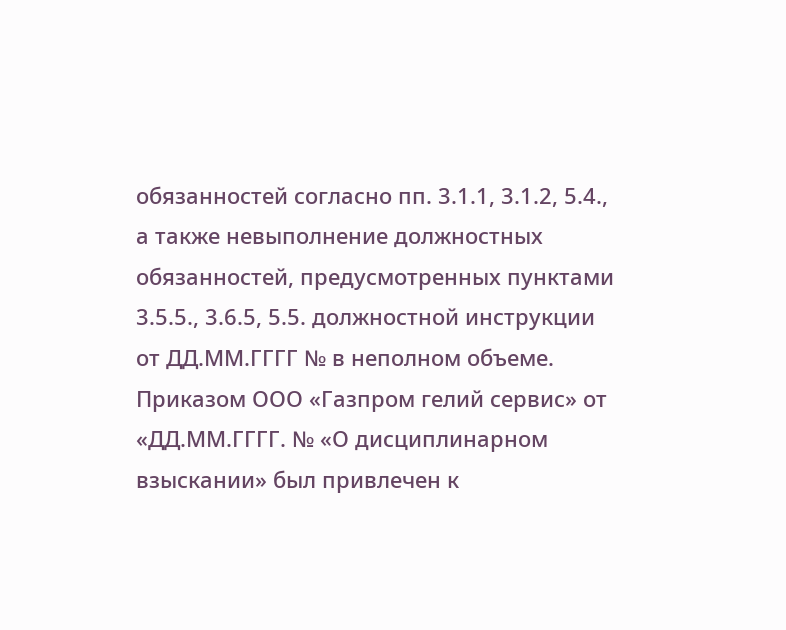обязанностей согласно пп. 3.1.1, 3.1.2, 5.4., а также невыполнение должностных обязанностей, предусмотренных пунктами 3.5.5., 3.6.5, 5.5. должностной инструкции от ДД.ММ.ГГГГ № в неполном объеме.
Приказом ООО «Газпром гелий сервис» от «ДД.ММ.ГГГГ. № «О дисциплинарном взыскании» был привлечен к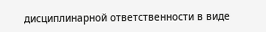дисциплинарной ответственности в виде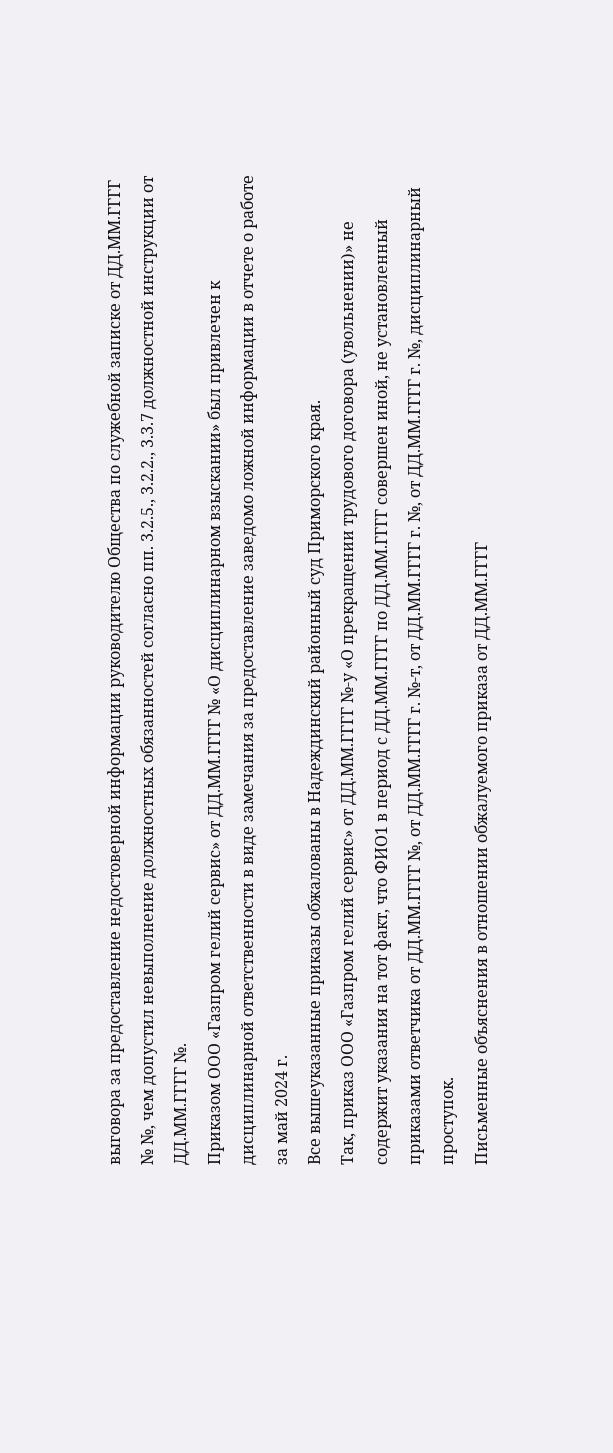выговора за предоставление недостоверной информации руководителю Общества по служебной записке от ДД.ММ.ГГГГ № №, чем допустил невыполнение должностных обязанностей согласно пп. 3.2.5., 3.2.2., 3.3.7 должностной инструкции от ДД.ММ.ГГГГ №.
Приказом ООО «Газпром гелий сервис» от ДД.ММ.ГГГГ № «О дисциплинарном взыскании» был привлечен к дисциплинарной ответственности в виде замечания за предоставление заведомо ложной информации в отчете о работе за май 2024 г.
Все вышеуказанные приказы обжалованы в Надеждинский районный суд Приморского края.
Так, приказ ООО «Газпром гелий сервис» от ДД.ММ.ГГГГ №-у «О прекращении трудового договора (увольнении)» не содержит указания на тот факт, что ФИО1 в период с ДД.ММ.ГГГГ по ДД.ММ.ГГГГ совершен иной, не установленный приказами ответчика от ДД.ММ.ГГГГ №, от ДД.ММ.ГГГГ г. №-т, от ДД.ММ.ГГГГ г. №, от ДД.ММ.ГГГГ г. №, дисциплинарный проступок.
Письменные объяснения в отношении обжалуемого приказа от ДД.ММ.ГГГГ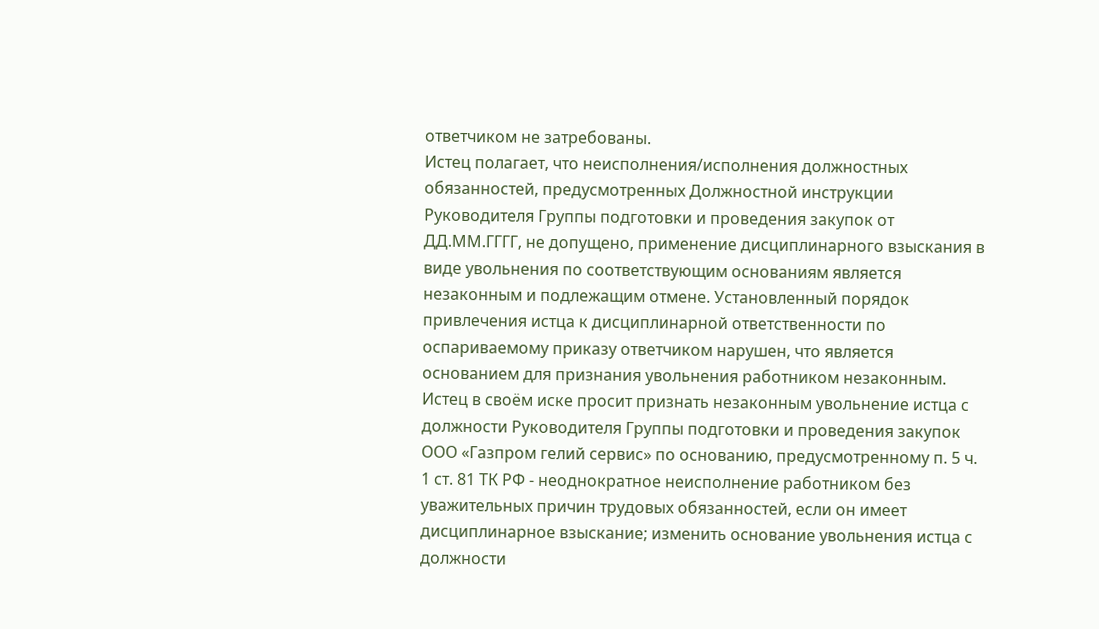ответчиком не затребованы.
Истец полагает, что неисполнения/исполнения должностных обязанностей, предусмотренных Должностной инструкции Руководителя Группы подготовки и проведения закупок от ДД.ММ.ГГГГ, не допущено, применение дисциплинарного взыскания в виде увольнения по соответствующим основаниям является незаконным и подлежащим отмене. Установленный порядок привлечения истца к дисциплинарной ответственности по оспариваемому приказу ответчиком нарушен, что является основанием для признания увольнения работником незаконным.
Истец в своём иске просит признать незаконным увольнение истца с должности Руководителя Группы подготовки и проведения закупок ООО «Газпром гелий сервис» по основанию, предусмотренному п. 5 ч. 1 ст. 81 ТК РФ - неоднократное неисполнение работником без уважительных причин трудовых обязанностей, если он имеет дисциплинарное взыскание; изменить основание увольнения истца с должности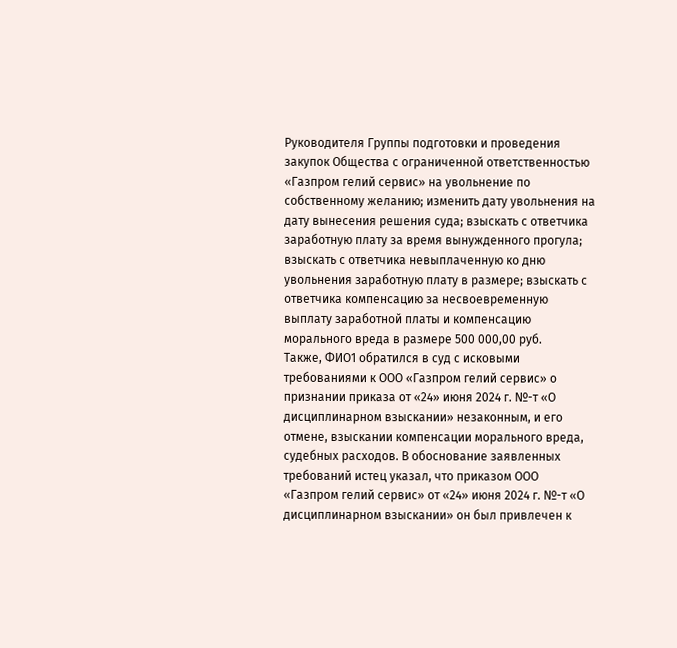Руководителя Группы подготовки и проведения закупок Общества с ограниченной ответственностью «Газпром гелий сервис» на увольнение по собственному желанию; изменить дату увольнения на дату вынесения решения суда; взыскать с ответчика заработную плату за время вынужденного прогула; взыскать с ответчика невыплаченную ко дню увольнения заработную плату в размере; взыскать с ответчика компенсацию за несвоевременную выплату заработной платы и компенсацию морального вреда в размере 500 000,00 руб.
Также, ФИО1 обратился в суд с исковыми требованиями к ООО «Газпром гелий сервис» о признании приказа от «24» июня 2024 г. №-т «О дисциплинарном взыскании» незаконным, и его отмене, взыскании компенсации морального вреда, судебных расходов. В обоснование заявленных требований истец указал, что приказом ООО «Газпром гелий сервис» от «24» июня 2024 г. №-т «О дисциплинарном взыскании» он был привлечен к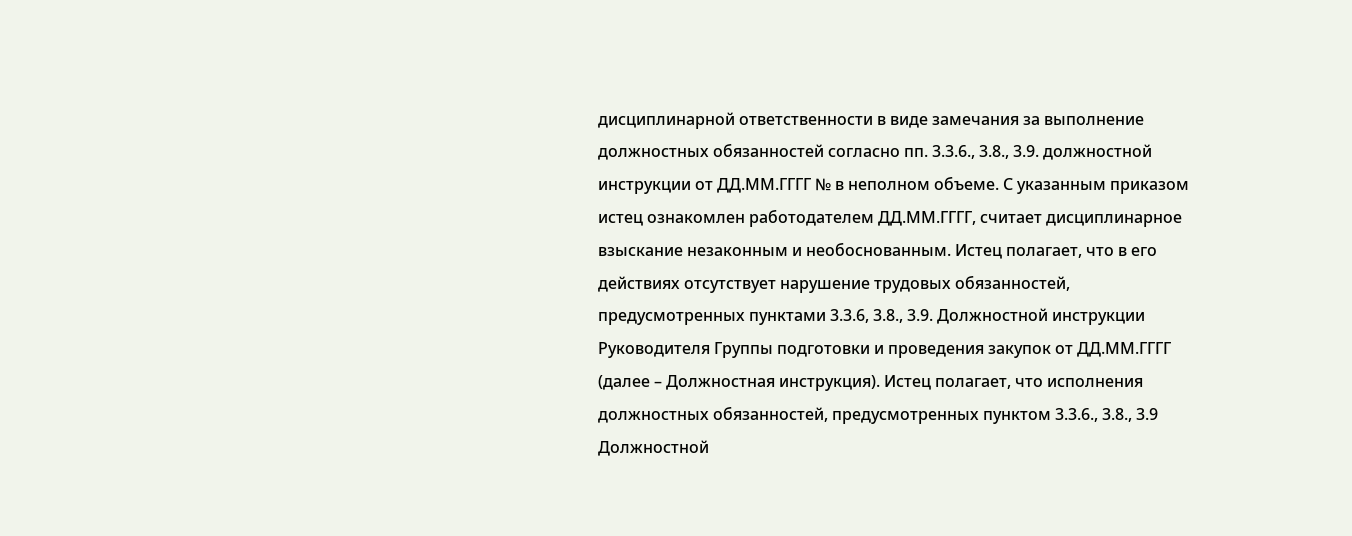дисциплинарной ответственности в виде замечания за выполнение должностных обязанностей согласно пп. 3.3.6., 3.8., 3.9. должностной инструкции от ДД.ММ.ГГГГ № в неполном объеме. С указанным приказом истец ознакомлен работодателем ДД.ММ.ГГГГ, считает дисциплинарное взыскание незаконным и необоснованным. Истец полагает, что в его действиях отсутствует нарушение трудовых обязанностей, предусмотренных пунктами 3.3.6, 3.8., 3.9. Должностной инструкции Руководителя Группы подготовки и проведения закупок от ДД.ММ.ГГГГ (далее – Должностная инструкция). Истец полагает, что исполнения должностных обязанностей, предусмотренных пунктом 3.3.6., 3.8., 3.9 Должностной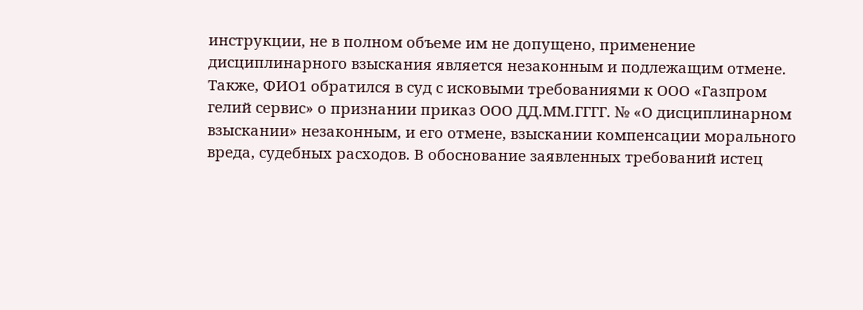инструкции, не в полном объеме им не допущено, применение дисциплинарного взыскания является незаконным и подлежащим отмене.
Также, ФИО1 обратился в суд с исковыми требованиями к ООО «Газпром гелий сервис» о признании приказ ООО ДД.ММ.ГГГГ. № «О дисциплинарном взыскании» незаконным, и его отмене, взыскании компенсации морального вреда, судебных расходов. В обоснование заявленных требований истец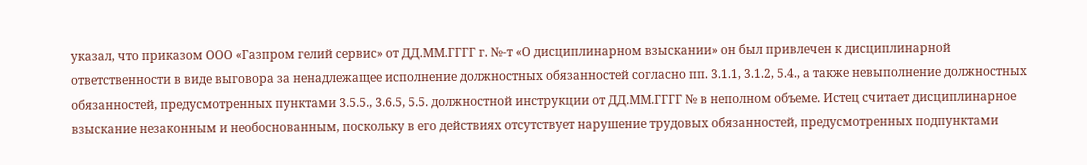указал, что приказом ООО «Газпром гелий сервис» от ДД.ММ.ГГГГ г. №-т «О дисциплинарном взыскании» он был привлечен к дисциплинарной ответственности в виде выговора за ненадлежащее исполнение должностных обязанностей согласно пп. 3.1.1, 3.1.2, 5.4., а также невыполнение должностных обязанностей, предусмотренных пунктами 3.5.5., 3.6.5, 5.5. должностной инструкции от ДД.ММ.ГГГГ № в неполном объеме. Истец считает дисциплинарное взыскание незаконным и необоснованным, поскольку в его действиях отсутствует нарушение трудовых обязанностей, предусмотренных подпунктами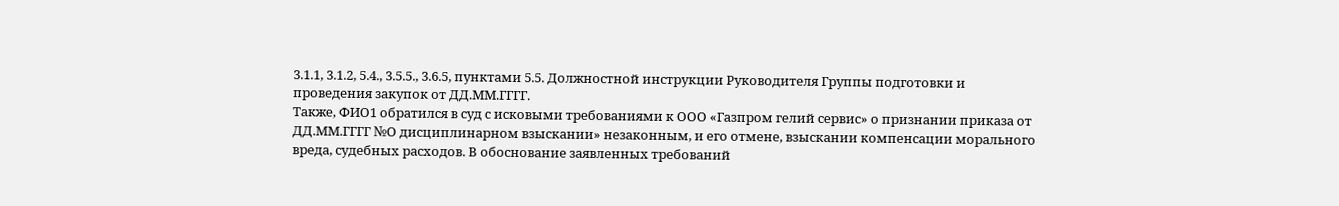3.1.1, 3.1.2, 5.4., 3.5.5., 3.6.5, пунктами 5.5. Должностной инструкции Руководителя Группы подготовки и проведения закупок от ДД.ММ.ГГГГ.
Также, ФИО1 обратился в суд с исковыми требованиями к ООО «Газпром гелий сервис» о признании приказа от ДД.ММ.ГГГГ №О дисциплинарном взыскании» незаконным, и его отмене, взыскании компенсации морального вреда, судебных расходов. В обоснование заявленных требований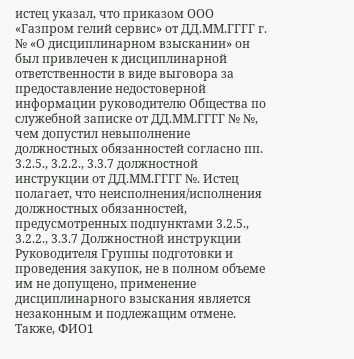истец указал, что приказом ООО «Газпром гелий сервис» от ДД.ММ.ГГГГ г. № «О дисциплинарном взыскании» он был привлечен к дисциплинарной ответственности в виде выговора за предоставление недостоверной информации руководителю Общества по служебной записке от ДД.ММ.ГГГГ № №, чем допустил невыполнение должностных обязанностей согласно пп. 3.2.5., 3.2.2., 3.3.7 должностной инструкции от ДД.ММ.ГГГГ №. Истец полагает, что неисполнения/исполнения должностных обязанностей, предусмотренных подпунктами 3.2.5., 3.2.2., 3.3.7 Должностной инструкции Руководителя Группы подготовки и проведения закупок, не в полном объеме им не допущено, применение дисциплинарного взыскания является незаконным и подлежащим отмене.
Также, ФИО1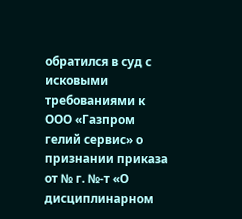обратился в суд с исковыми требованиями к ООО «Газпром гелий сервис» о признании приказа от № г. №-т «О дисциплинарном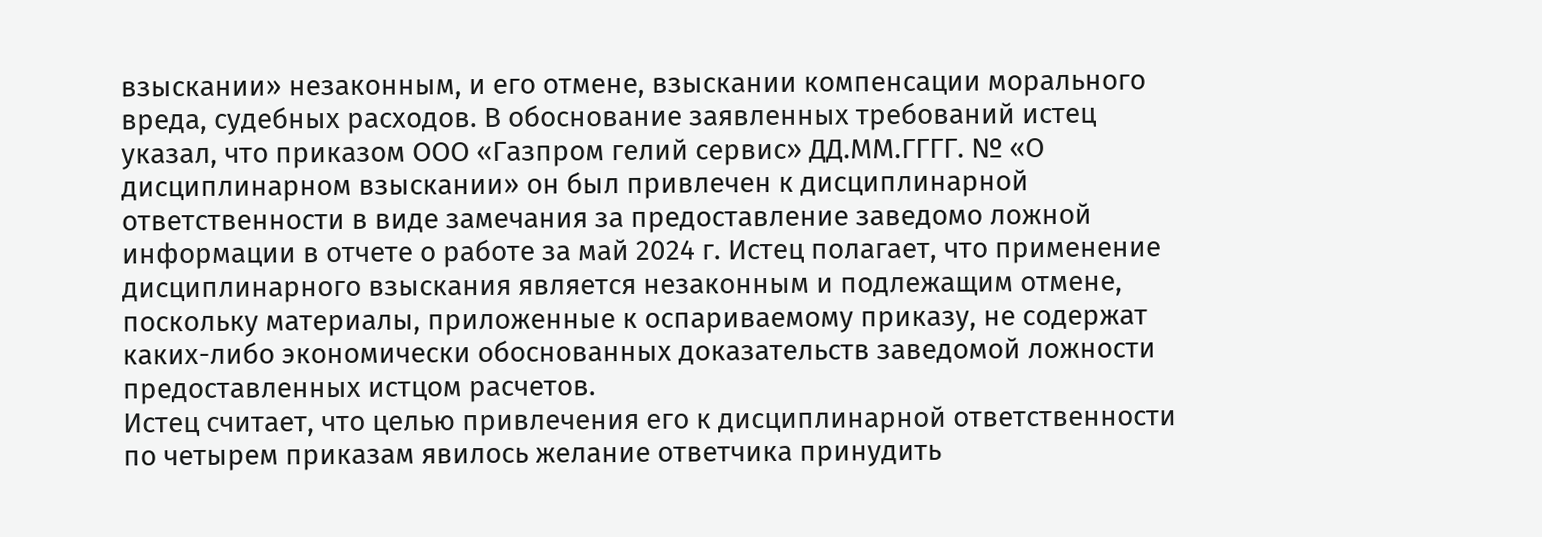взыскании» незаконным, и его отмене, взыскании компенсации морального вреда, судебных расходов. В обоснование заявленных требований истец указал, что приказом ООО «Газпром гелий сервис» ДД.ММ.ГГГГ. № «О дисциплинарном взыскании» он был привлечен к дисциплинарной ответственности в виде замечания за предоставление заведомо ложной информации в отчете о работе за май 2024 г. Истец полагает, что применение дисциплинарного взыскания является незаконным и подлежащим отмене, поскольку материалы, приложенные к оспариваемому приказу, не содержат каких-либо экономически обоснованных доказательств заведомой ложности предоставленных истцом расчетов.
Истец считает, что целью привлечения его к дисциплинарной ответственности по четырем приказам явилось желание ответчика принудить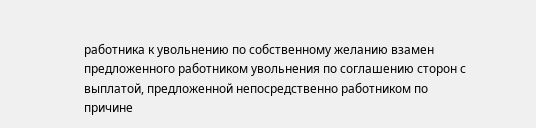работника к увольнению по собственному желанию взамен предложенного работником увольнения по соглашению сторон с выплатой, предложенной непосредственно работником по причине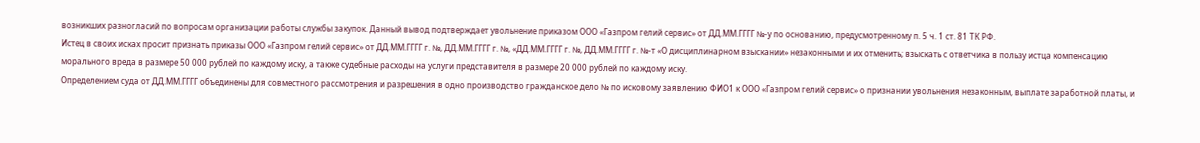возникших разногласий по вопросам организации работы службы закупок. Данный вывод подтверждает увольнение приказом ООО «Газпром гелий сервис» от ДД.ММ.ГГГГ №-у по основанию, предусмотренному п. 5 ч. 1 ст. 81 ТК РФ.
Истец в своих исках просит признать приказы ООО «Газпром гелий сервис» от ДД.ММ.ГГГГ г. №, ДД.ММ.ГГГГ г. №, «ДД.ММ.ГГГГ г. №, ДД.ММ.ГГГГ г. №-т «О дисциплинарном взыскании» незаконными и их отменить; взыскать с ответчика в пользу истца компенсацию морального вреда в размере 50 000 рублей по каждому иску, а также судебные расходы на услуги представителя в размере 20 000 рублей по каждому иску.
Определением суда от ДД.ММ.ГГГГ объединены для совместного рассмотрения и разрешения в одно производство гражданское дело № по исковому заявлению ФИО1 к ООО «Газпром гелий сервис» о признании увольнения незаконным, выплате заработной платы, и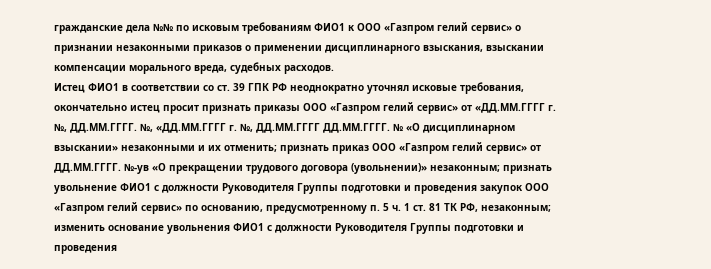гражданские дела №№ по исковым требованиям ФИО1 к ООО «Газпром гелий сервис» о признании незаконными приказов о применении дисциплинарного взыскания, взыскании компенсации морального вреда, судебных расходов.
Истец ФИО1 в соответствии со ст. 39 ГПК РФ неоднократно уточнял исковые требования, окончательно истец просит признать приказы ООО «Газпром гелий сервис» от «ДД.ММ.ГГГГ г. №, ДД.ММ.ГГГГ. №, «ДД.ММ.ГГГГ г. №, ДД.ММ.ГГГГ ДД.ММ.ГГГГ. № «О дисциплинарном взыскании» незаконными и их отменить; признать приказ ООО «Газпром гелий сервис» от ДД.ММ.ГГГГ. №-ув «О прекращении трудового договора (увольнении)» незаконным; признать увольнение ФИО1 с должности Руководителя Группы подготовки и проведения закупок ООО «Газпром гелий сервис» по основанию, предусмотренному п. 5 ч. 1 ст. 81 ТК РФ, незаконным; изменить основание увольнения ФИО1 с должности Руководителя Группы подготовки и проведения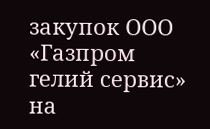закупок ООО «Газпром гелий сервис» на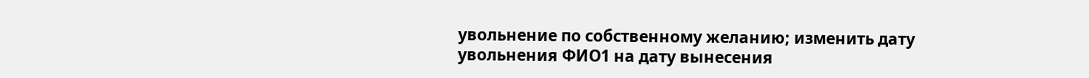увольнение по собственному желанию; изменить дату увольнения ФИО1 на дату вынесения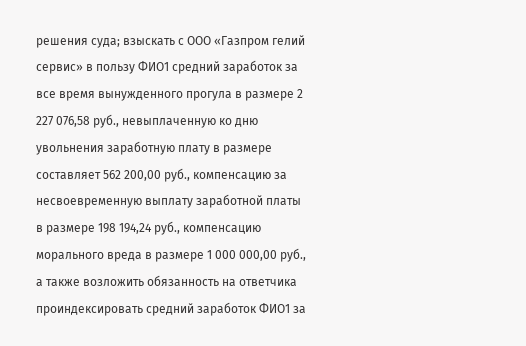решения суда; взыскать с ООО «Газпром гелий сервис» в пользу ФИО1 средний заработок за все время вынужденного прогула в размере 2 227 076,58 руб., невыплаченную ко дню увольнения заработную плату в размере составляет 562 200,00 руб., компенсацию за несвоевременную выплату заработной платы в размере 198 194,24 руб., компенсацию морального вреда в размере 1 000 000,00 руб., а также возложить обязанность на ответчика проиндексировать средний заработок ФИО1 за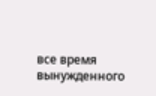все время вынужденного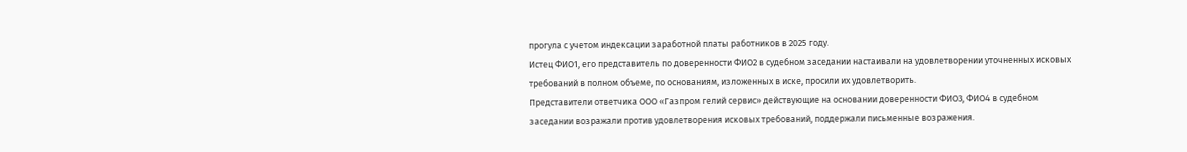прогула с учетом индексации заработной платы работников в 2025 году.
Истец ФИО1, его представитель по доверенности ФИО2 в судебном заседании настаивали на удовлетворении уточненных исковых требований в полном объеме, по основаниям, изложенных в иске, просили их удовлетворить.
Представители ответчика ООО «Газпром гелий сервис» действующие на основании доверенности ФИО3, ФИО4 в судебном заседании возражали против удовлетворения исковых требований, поддержали письменные возражения.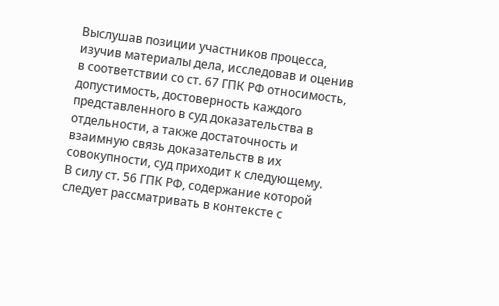Выслушав позиции участников процесса, изучив материалы дела, исследовав и оценив в соответствии со ст. 67 ГПК РФ относимость, допустимость, достоверность каждого представленного в суд доказательства в отдельности, а также достаточность и взаимную связь доказательств в их совокупности, суд приходит к следующему.
В силу ст. 56 ГПК РФ, содержание которой следует рассматривать в контексте с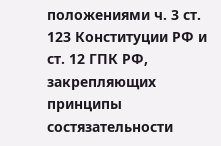положениями ч. 3 ст. 123 Конституции РФ и ст. 12 ГПК РФ, закрепляющих принципы состязательности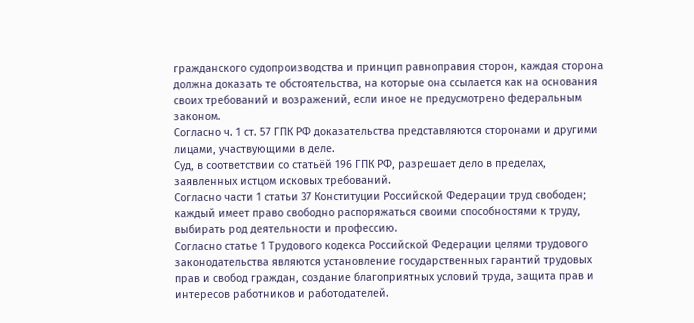гражданского судопроизводства и принцип равноправия сторон, каждая сторона должна доказать те обстоятельства, на которые она ссылается как на основания своих требований и возражений, если иное не предусмотрено федеральным законом.
Согласно ч. 1 ст. 57 ГПК РФ доказательства представляются сторонами и другими лицами, участвующими в деле.
Суд, в соответствии со статьёй 196 ГПК РФ, разрешает дело в пределах, заявленных истцом исковых требований.
Согласно части 1 статьи 37 Конституции Российской Федерации труд свободен; каждый имеет право свободно распоряжаться своими способностями к труду, выбирать род деятельности и профессию.
Согласно статье 1 Трудового кодекса Российской Федерации целями трудового законодательства являются установление государственных гарантий трудовых прав и свобод граждан, создание благоприятных условий труда, защита прав и интересов работников и работодателей.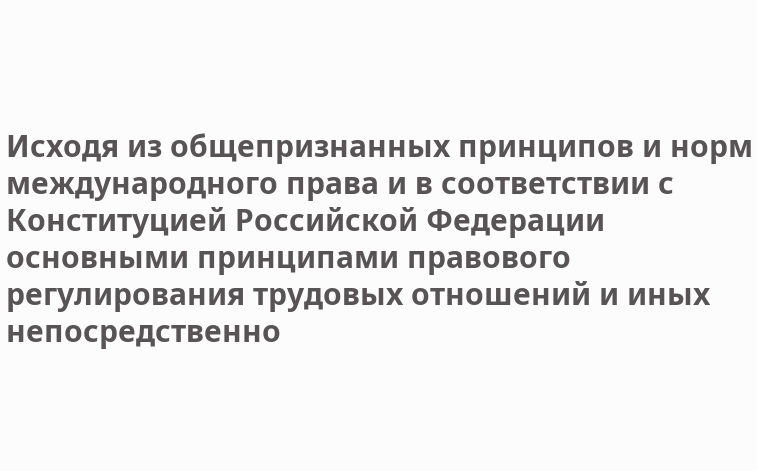Исходя из общепризнанных принципов и норм международного права и в соответствии с Конституцией Российской Федерации основными принципами правового регулирования трудовых отношений и иных непосредственно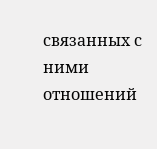связанных с ними отношений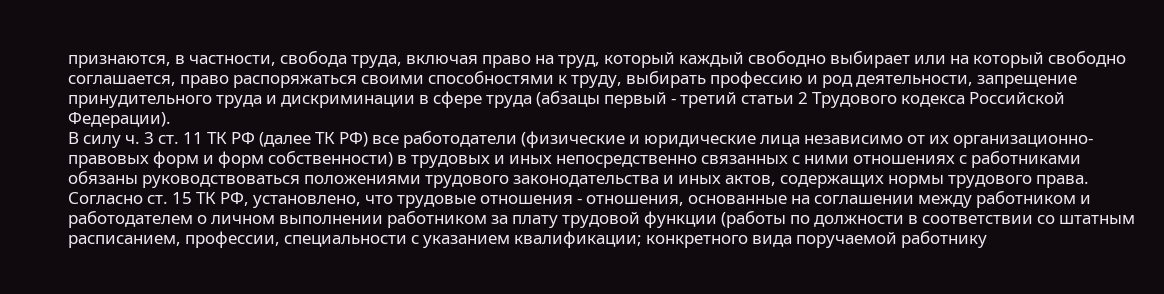признаются, в частности, свобода труда, включая право на труд, который каждый свободно выбирает или на который свободно соглашается, право распоряжаться своими способностями к труду, выбирать профессию и род деятельности, запрещение принудительного труда и дискриминации в сфере труда (абзацы первый - третий статьи 2 Трудового кодекса Российской Федерации).
В силу ч. 3 ст. 11 ТК РФ (далее ТК РФ) все работодатели (физические и юридические лица независимо от их организационно-правовых форм и форм собственности) в трудовых и иных непосредственно связанных с ними отношениях с работниками обязаны руководствоваться положениями трудового законодательства и иных актов, содержащих нормы трудового права.
Согласно ст. 15 ТК РФ, установлено, что трудовые отношения - отношения, основанные на соглашении между работником и работодателем о личном выполнении работником за плату трудовой функции (работы по должности в соответствии со штатным расписанием, профессии, специальности с указанием квалификации; конкретного вида поручаемой работнику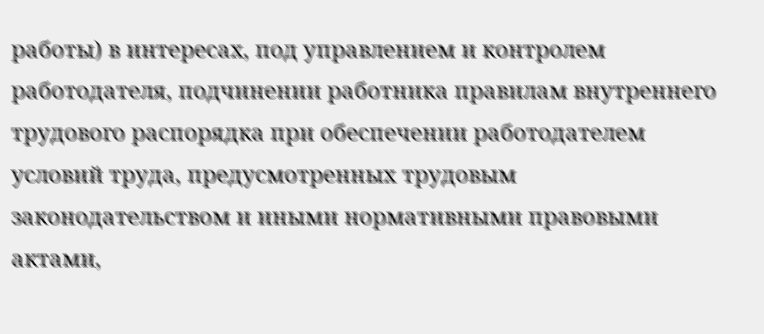работы) в интересах, под управлением и контролем работодателя, подчинении работника правилам внутреннего трудового распорядка при обеспечении работодателем условий труда, предусмотренных трудовым законодательством и иными нормативными правовыми актами,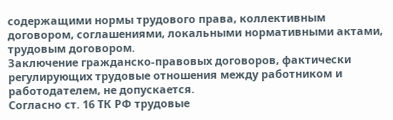содержащими нормы трудового права, коллективным договором, соглашениями, локальными нормативными актами, трудовым договором.
Заключение гражданско-правовых договоров, фактически регулирующих трудовые отношения между работником и работодателем, не допускается.
Согласно ст. 16 ТК РФ трудовые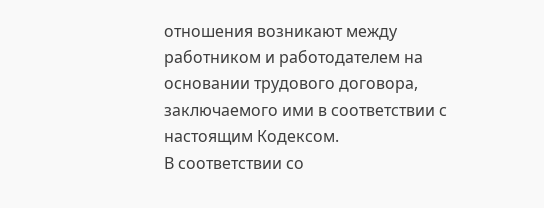отношения возникают между работником и работодателем на основании трудового договора, заключаемого ими в соответствии с настоящим Кодексом.
В соответствии со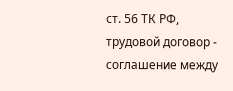ст. 56 ТК РФ, трудовой договор - соглашение между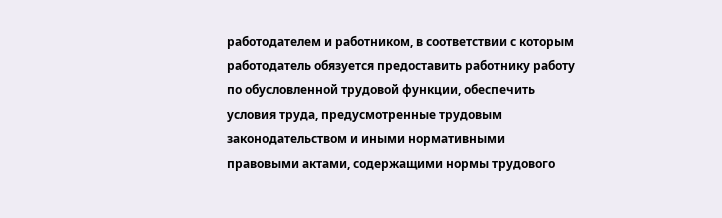работодателем и работником, в соответствии с которым работодатель обязуется предоставить работнику работу по обусловленной трудовой функции, обеспечить условия труда, предусмотренные трудовым законодательством и иными нормативными правовыми актами, содержащими нормы трудового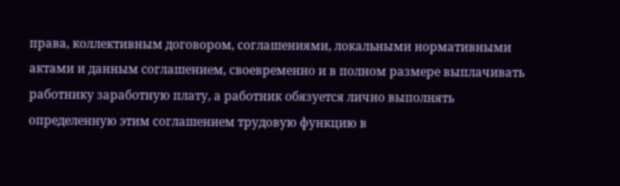права, коллективным договором, соглашениями, локальными нормативными актами и данным соглашением, своевременно и в полном размере выплачивать работнику заработную плату, а работник обязуется лично выполнять определенную этим соглашением трудовую функцию в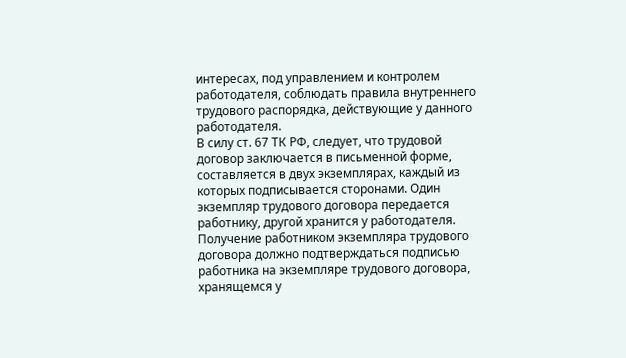интересах, под управлением и контролем работодателя, соблюдать правила внутреннего трудового распорядка, действующие у данного работодателя.
В силу ст. 67 ТК РФ, следует, что трудовой договор заключается в письменной форме, составляется в двух экземплярах, каждый из которых подписывается сторонами. Один экземпляр трудового договора передается работнику, другой хранится у работодателя. Получение работником экземпляра трудового договора должно подтверждаться подписью работника на экземпляре трудового договора, хранящемся у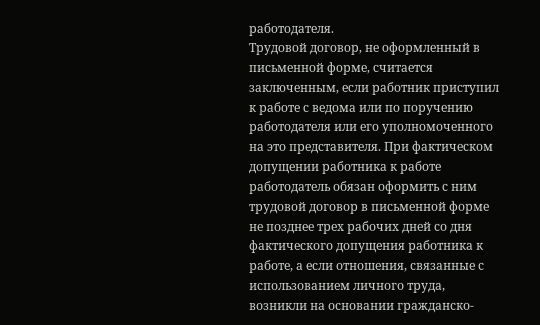работодателя.
Трудовой договор, не оформленный в письменной форме, считается заключенным, если работник приступил к работе с ведома или по поручению работодателя или его уполномоченного на это представителя. При фактическом допущении работника к работе работодатель обязан оформить с ним трудовой договор в письменной форме не позднее трех рабочих дней со дня фактического допущения работника к работе, а если отношения, связанные с использованием личного труда, возникли на основании гражданско-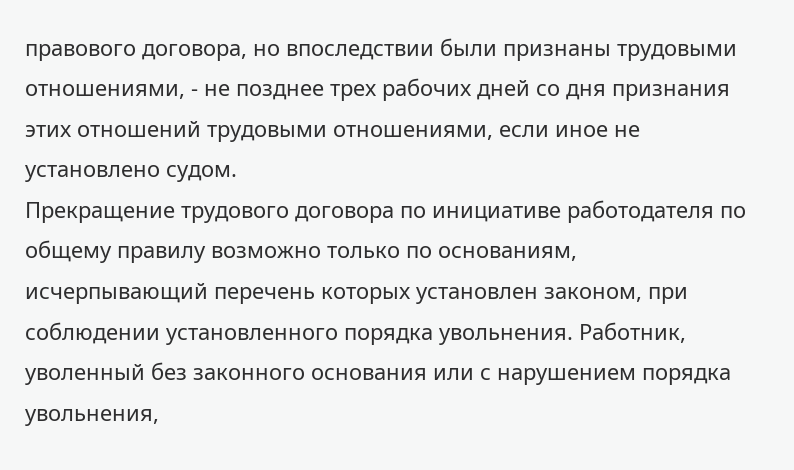правового договора, но впоследствии были признаны трудовыми отношениями, - не позднее трех рабочих дней со дня признания этих отношений трудовыми отношениями, если иное не установлено судом.
Прекращение трудового договора по инициативе работодателя по общему правилу возможно только по основаниям, исчерпывающий перечень которых установлен законом, при соблюдении установленного порядка увольнения. Работник, уволенный без законного основания или с нарушением порядка увольнения,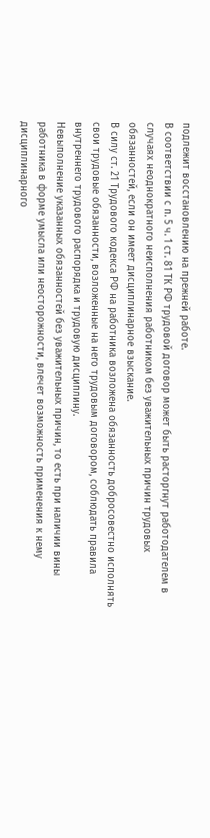подлежит восстановлению на прежней работе.
В соответствии с п. 5 ч. 1 ст. 81 ТК РФ трудовой договор может быть расторгнут работодателем в случаях неоднократного неисполнения работником без уважительных причин трудовых обязанностей, если он имеет дисциплинарное взыскание.
В силу ст. 21 Трудового кодекса РФ на работника возложена обязанность добросовестно исполнять свои трудовые обязанности, возложенные на него трудовым договором, соблюдать правила внутреннего трудового распорядка и трудовую дисциплину.
Невыполнение указанных обязанностей без уважительных причин, то есть при наличии вины работника в форме умысла или неосторожности, влечет возможность применения к нему дисциплинарного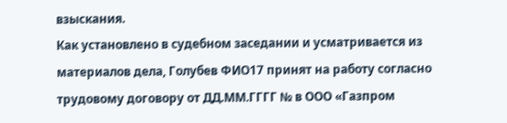взыскания.
Как установлено в судебном заседании и усматривается из материалов дела, Голубев ФИО17 принят на работу согласно трудовому договору от ДД.ММ.ГГГГ № в ООО «Газпром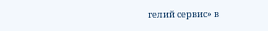гелий сервис» в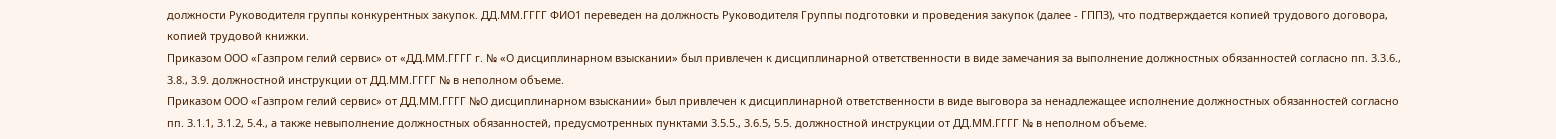должности Руководителя группы конкурентных закупок. ДД.ММ.ГГГГ ФИО1 переведен на должность Руководителя Группы подготовки и проведения закупок (далее - ГППЗ), что подтверждается копией трудового договора, копией трудовой книжки.
Приказом ООО «Газпром гелий сервис» от «ДД.ММ.ГГГГ г. № «О дисциплинарном взыскании» был привлечен к дисциплинарной ответственности в виде замечания за выполнение должностных обязанностей согласно пп. 3.3.6., 3.8., 3.9. должностной инструкции от ДД.ММ.ГГГГ № в неполном объеме.
Приказом ООО «Газпром гелий сервис» от ДД.ММ.ГГГГ №О дисциплинарном взыскании» был привлечен к дисциплинарной ответственности в виде выговора за ненадлежащее исполнение должностных обязанностей согласно пп. 3.1.1, 3.1.2, 5.4., а также невыполнение должностных обязанностей, предусмотренных пунктами 3.5.5., 3.6.5, 5.5. должностной инструкции от ДД.ММ.ГГГГ № в неполном объеме.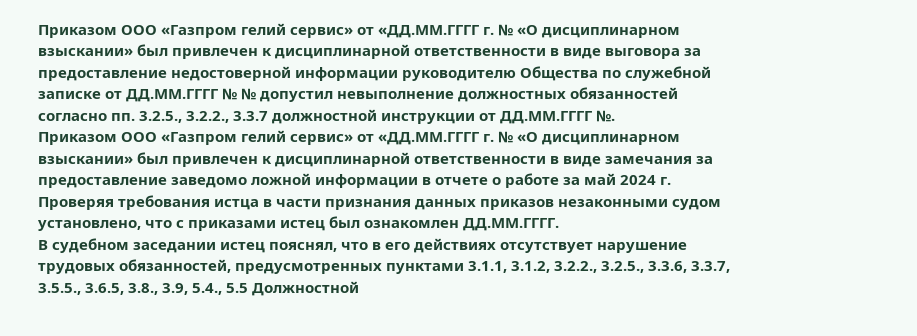Приказом ООО «Газпром гелий сервис» от «ДД.ММ.ГГГГ г. № «О дисциплинарном взыскании» был привлечен к дисциплинарной ответственности в виде выговора за предоставление недостоверной информации руководителю Общества по служебной записке от ДД.ММ.ГГГГ № № допустил невыполнение должностных обязанностей согласно пп. 3.2.5., 3.2.2., 3.3.7 должностной инструкции от ДД.ММ.ГГГГ №.
Приказом ООО «Газпром гелий сервис» от «ДД.ММ.ГГГГ г. № «О дисциплинарном взыскании» был привлечен к дисциплинарной ответственности в виде замечания за предоставление заведомо ложной информации в отчете о работе за май 2024 г.
Проверяя требования истца в части признания данных приказов незаконными судом установлено, что с приказами истец был ознакомлен ДД.ММ.ГГГГ.
В судебном заседании истец пояснял, что в его действиях отсутствует нарушение трудовых обязанностей, предусмотренных пунктами 3.1.1, 3.1.2, 3.2.2., 3.2.5., 3.3.6, 3.3.7, 3.5.5., 3.6.5, 3.8., 3.9, 5.4., 5.5 Должностной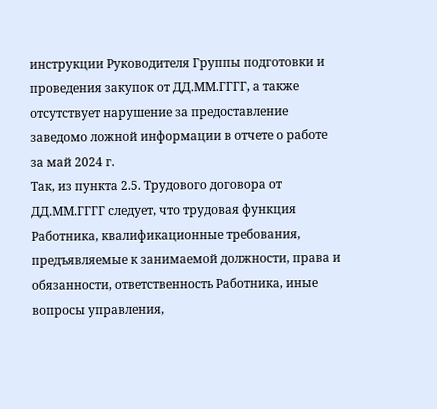инструкции Руководителя Группы подготовки и проведения закупок от ДД.ММ.ГГГГ, а также отсутствует нарушение за предоставление заведомо ложной информации в отчете о работе за май 2024 г.
Так, из пункта 2.5. Трудового договора от ДД.ММ.ГГГГ следует, что трудовая функция Работника, квалификационные требования, предъявляемые к занимаемой должности, права и обязанности, ответственность Работника, иные вопросы управления,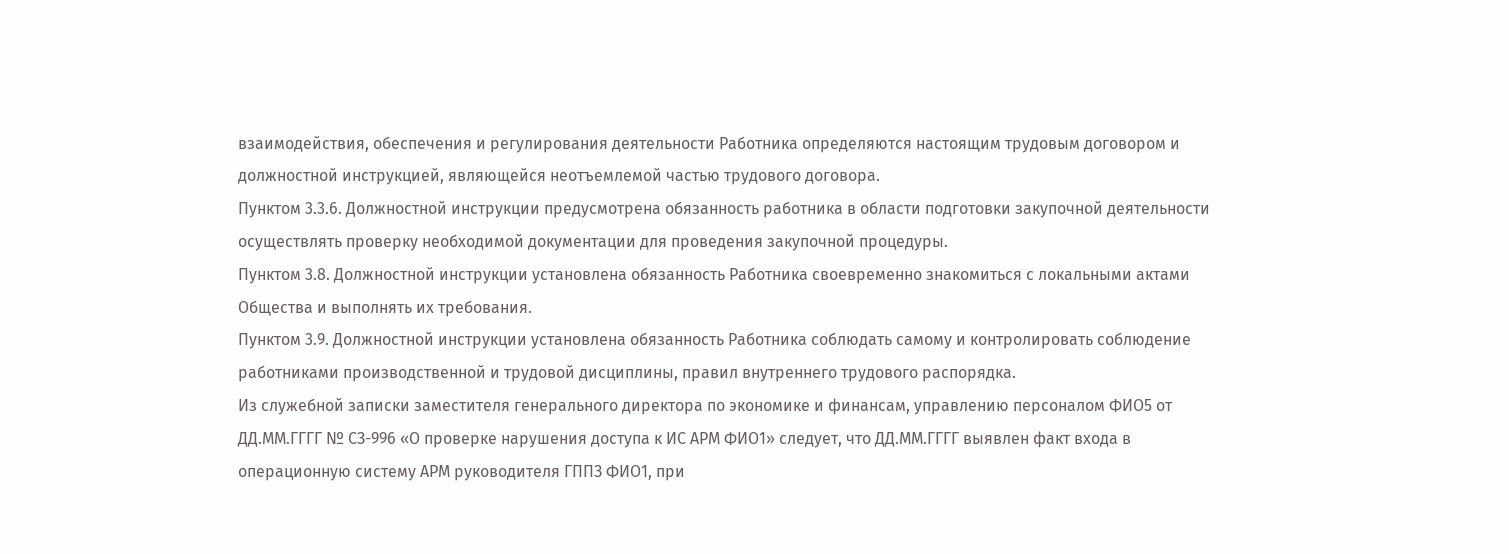взаимодействия, обеспечения и регулирования деятельности Работника определяются настоящим трудовым договором и должностной инструкцией, являющейся неотъемлемой частью трудового договора.
Пунктом 3.3.6. Должностной инструкции предусмотрена обязанность работника в области подготовки закупочной деятельности осуществлять проверку необходимой документации для проведения закупочной процедуры.
Пунктом 3.8. Должностной инструкции установлена обязанность Работника своевременно знакомиться с локальными актами Общества и выполнять их требования.
Пунктом 3.9. Должностной инструкции установлена обязанность Работника соблюдать самому и контролировать соблюдение работниками производственной и трудовой дисциплины, правил внутреннего трудового распорядка.
Из служебной записки заместителя генерального директора по экономике и финансам, управлению персоналом ФИО5 от ДД.ММ.ГГГГ № СЗ-996 «О проверке нарушения доступа к ИС АРМ ФИО1» следует, что ДД.ММ.ГГГГ выявлен факт входа в операционную систему АРМ руководителя ГППЗ ФИО1, при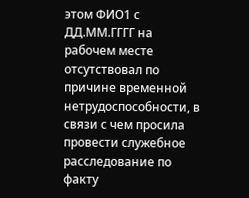этом ФИО1 с ДД.ММ.ГГГГ на рабочем месте отсутствовал по причине временной нетрудоспособности, в связи с чем просила провести служебное расследование по факту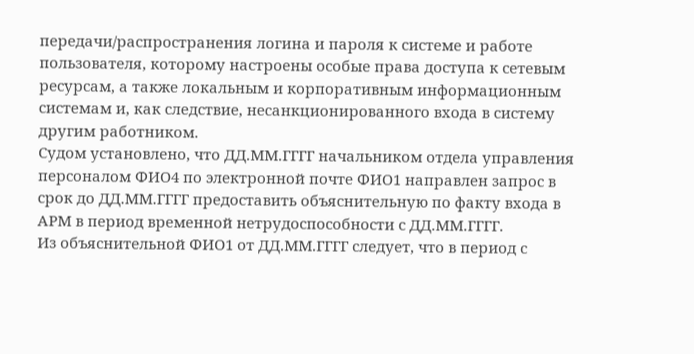передачи/распространения логина и пароля к системе и работе пользователя, которому настроены особые права доступа к сетевым ресурсам, а также локальным и корпоративным информационным системам и, как следствие, несанкционированного входа в систему другим работником.
Судом установлено, что ДД.ММ.ГГГГ начальником отдела управления персоналом ФИО4 по электронной почте ФИО1 направлен запрос в срок до ДД.ММ.ГГГГ предоставить объяснительную по факту входа в АРМ в период временной нетрудоспособности с ДД.ММ.ГГГГ.
Из объяснительной ФИО1 от ДД.ММ.ГГГГ следует, что в период с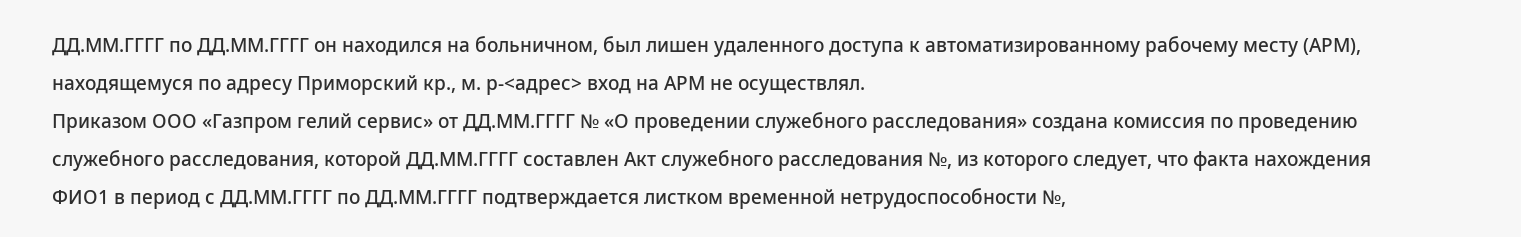ДД.ММ.ГГГГ по ДД.ММ.ГГГГ он находился на больничном, был лишен удаленного доступа к автоматизированному рабочему месту (АРМ), находящемуся по адресу Приморский кр., м. р-<адрес> вход на АРМ не осуществлял.
Приказом ООО «Газпром гелий сервис» от ДД.ММ.ГГГГ № «О проведении служебного расследования» создана комиссия по проведению служебного расследования, которой ДД.ММ.ГГГГ составлен Акт служебного расследования №, из которого следует, что факта нахождения ФИО1 в период с ДД.ММ.ГГГГ по ДД.ММ.ГГГГ подтверждается листком временной нетрудоспособности №,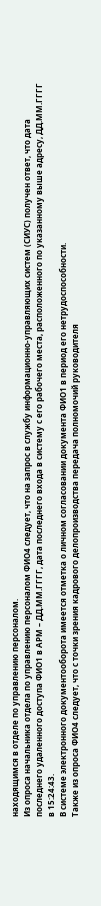находящимся в отделе по управлению персоналом.
Из опроса начальника отдела по управлению персоналом ФИО4 следует, что на запрос в службу информационно-управляющих систем (СИУС) получен ответ, что дата последнего удаленного доступа ФИО1 в АРМ – ДД.ММ.ГГГГ, дата последнего входа в систему с его рабочего места, расположенного по указанному выше адресу, ДД.ММ.ГГГГ в 15:24:43.
В системе электронного документооборота имеется отметка о личном согласовании документа ФИО1 в период его нетрудоспособности.
Также из опроса ФИО4 следует, что с точки зрения кадрового делопроизводства передача полномочий руководителя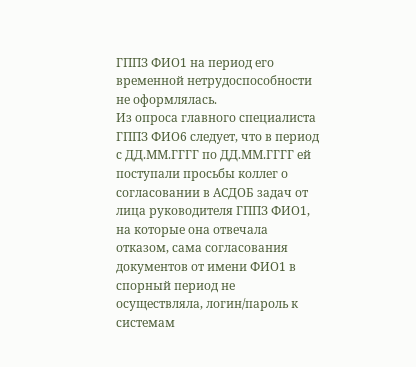ГППЗ ФИО1 на период его временной нетрудоспособности не оформлялась.
Из опроса главного специалиста ГППЗ ФИО6 следует, что в период с ДД.ММ.ГГГГ по ДД.ММ.ГГГГ ей поступали просьбы коллег о согласовании в АСДОБ задач от лица руководителя ГППЗ ФИО1, на которые она отвечала отказом, сама согласования документов от имени ФИО1 в спорный период не осуществляла, логин/пароль к системам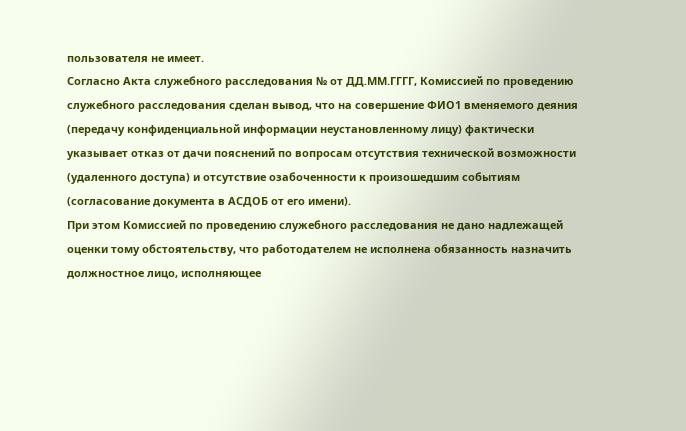пользователя не имеет.
Согласно Акта служебного расследования № от ДД.ММ.ГГГГ, Комиссией по проведению служебного расследования сделан вывод, что на совершение ФИО1 вменяемого деяния (передачу конфиденциальной информации неустановленному лицу) фактически указывает отказ от дачи пояснений по вопросам отсутствия технической возможности (удаленного доступа) и отсутствие озабоченности к произошедшим событиям (согласование документа в АСДОБ от его имени).
При этом Комиссией по проведению служебного расследования не дано надлежащей оценки тому обстоятельству, что работодателем не исполнена обязанность назначить должностное лицо, исполняющее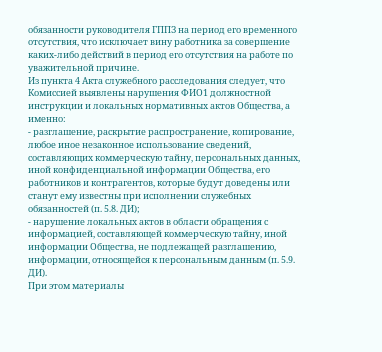обязанности руководителя ГППЗ на период его временного отсутствия, что исключает вину работника за совершение каких-либо действий в период его отсутствия на работе по уважительной причине.
Из пункта 4 Акта служебного расследования следует, что Комиссией выявлены нарушения ФИО1 должностной инструкции и локальных нормативных актов Общества, а именно:
- разглашение, раскрытие распространение, копирование, любое иное незаконное использование сведений, составляющих коммерческую тайну, персональных данных, иной конфиденциальной информации Общества, его работников и контрагентов, которые будут доведены или станут ему известны при исполнении служебных обязанностей (п. 5.8. ДИ);
- нарушение локальных актов в области обращения с информацией, составляющей коммерческую тайну, иной информации Общества, не подлежащей разглашению, информации, относящейся к персональным данным (п. 5.9. ДИ).
При этом материалы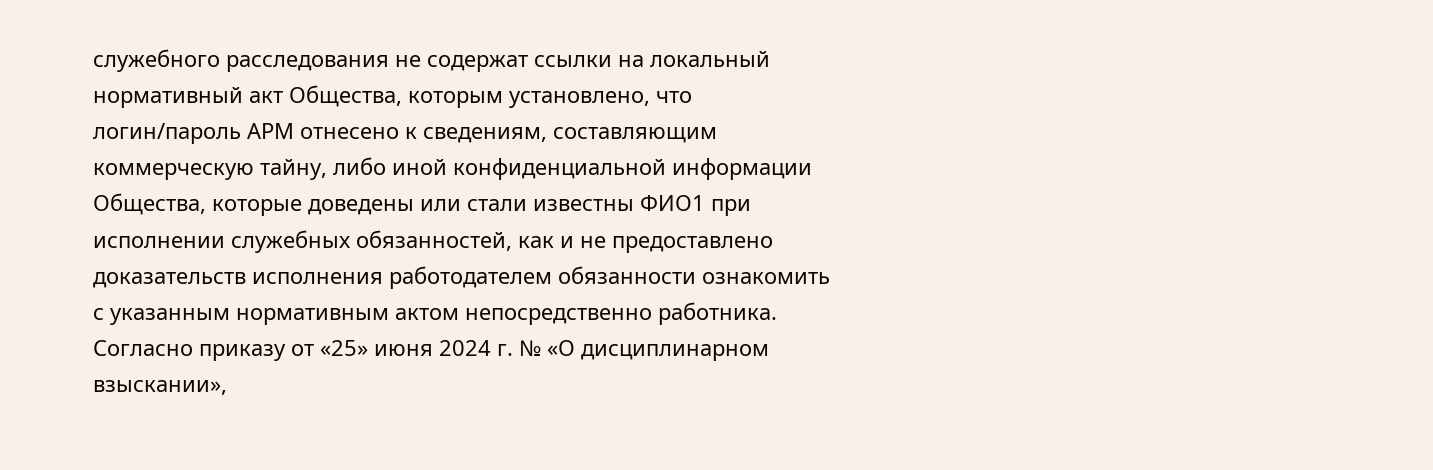служебного расследования не содержат ссылки на локальный нормативный акт Общества, которым установлено, что логин/пароль АРМ отнесено к сведениям, составляющим коммерческую тайну, либо иной конфиденциальной информации Общества, которые доведены или стали известны ФИО1 при исполнении служебных обязанностей, как и не предоставлено доказательств исполнения работодателем обязанности ознакомить с указанным нормативным актом непосредственно работника.
Согласно приказу от «25» июня 2024 г. № «О дисциплинарном взыскании»,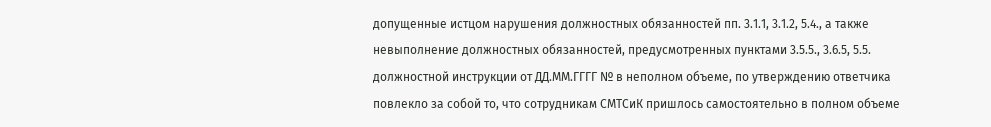допущенные истцом нарушения должностных обязанностей пп. 3.1.1, 3.1.2, 5.4., а также невыполнение должностных обязанностей, предусмотренных пунктами 3.5.5., 3.6.5, 5.5. должностной инструкции от ДД.ММ.ГГГГ № в неполном объеме, по утверждению ответчика повлекло за собой то, что сотрудникам СМТСиК пришлось самостоятельно в полном объеме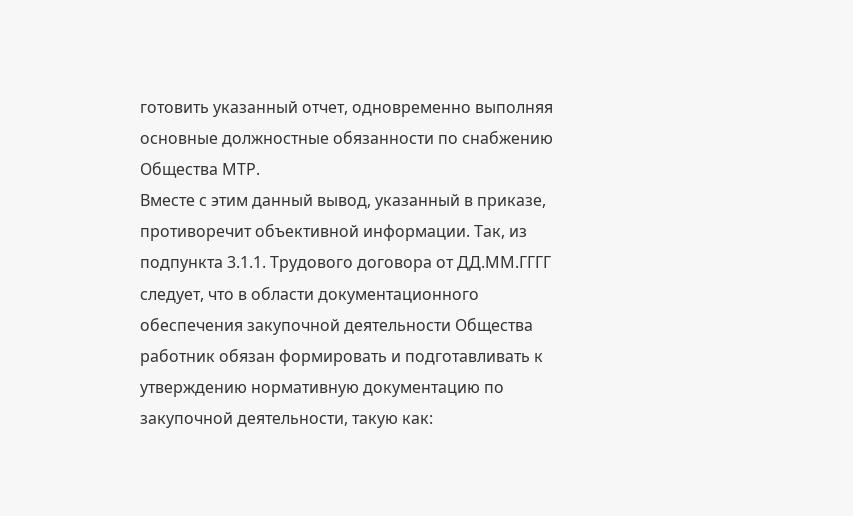готовить указанный отчет, одновременно выполняя основные должностные обязанности по снабжению Общества МТР.
Вместе с этим данный вывод, указанный в приказе, противоречит объективной информации. Так, из подпункта 3.1.1. Трудового договора от ДД.ММ.ГГГГ следует, что в области документационного обеспечения закупочной деятельности Общества работник обязан формировать и подготавливать к утверждению нормативную документацию по закупочной деятельности, такую как: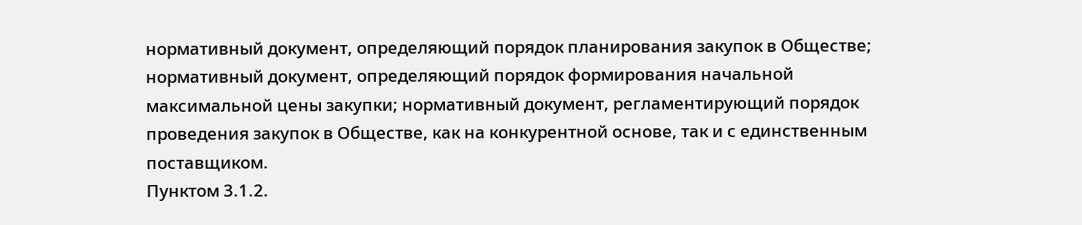нормативный документ, определяющий порядок планирования закупок в Обществе; нормативный документ, определяющий порядок формирования начальной максимальной цены закупки; нормативный документ, регламентирующий порядок проведения закупок в Обществе, как на конкурентной основе, так и с единственным поставщиком.
Пунктом 3.1.2.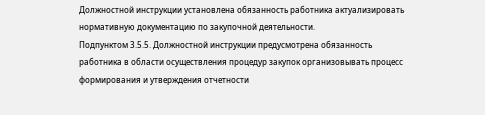Должностной инструкции установлена обязанность работника актуализировать нормативную документацию по закупочной деятельности.
Подпунктом 3.5.5. Должностной инструкции предусмотрена обязанность работника в области осуществления процедур закупок организовывать процесс формирования и утверждения отчетности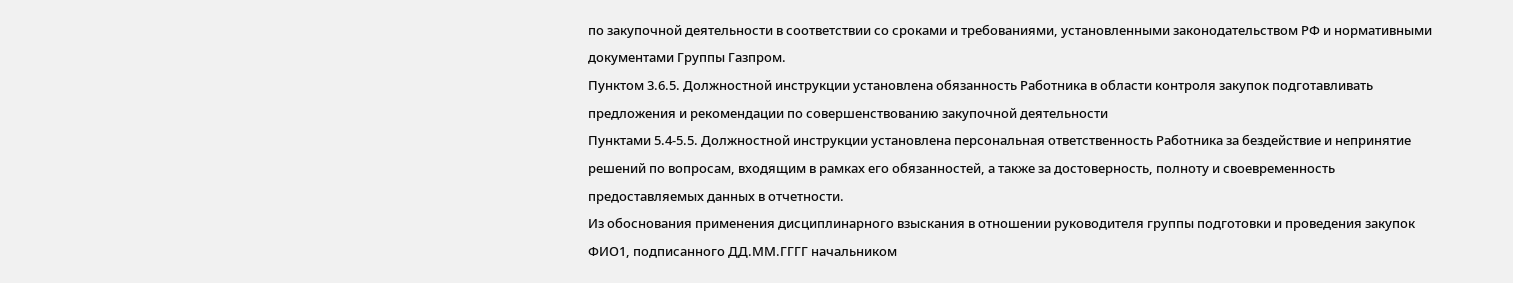по закупочной деятельности в соответствии со сроками и требованиями, установленными законодательством РФ и нормативными документами Группы Газпром.
Пунктом 3.6.5. Должностной инструкции установлена обязанность Работника в области контроля закупок подготавливать предложения и рекомендации по совершенствованию закупочной деятельности
Пунктами 5.4-5.5. Должностной инструкции установлена персональная ответственность Работника за бездействие и непринятие решений по вопросам, входящим в рамках его обязанностей, а также за достоверность, полноту и своевременность предоставляемых данных в отчетности.
Из обоснования применения дисциплинарного взыскания в отношении руководителя группы подготовки и проведения закупок ФИО1, подписанного ДД.ММ.ГГГГ начальником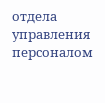отдела управления персоналом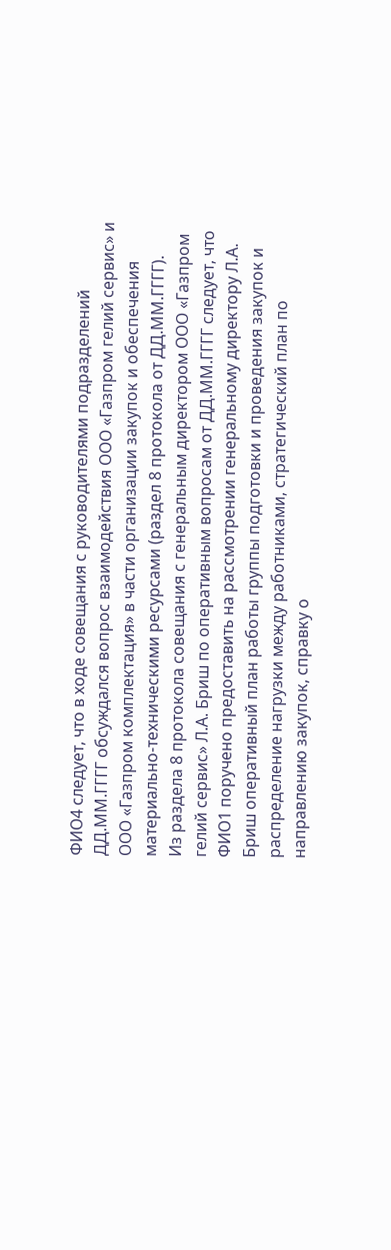ФИО4 следует, что в ходе совещания с руководителями подразделений ДД.ММ.ГГГГ обсуждался вопрос взаимодействия ООО «Газпром гелий сервис» и ООО «Газпром комплектация» в части организации закупок и обеспечения материально-техническими ресурсами (раздел 8 протокола от ДД.ММ.ГГГГ).
Из раздела 8 протокола совещания с генеральным директором ООО «Газпром гелий сервис» Л.А. Бриш по оперативным вопросам от ДД.ММ.ГГГГ следует, что ФИО1 поручено предоставить на рассмотрении генеральному директору Л.А. Бриш оперативный план работы группы подготовки и проведения закупок и распределение нагрузки между работниками, стратегический план по направлению закупок, справку о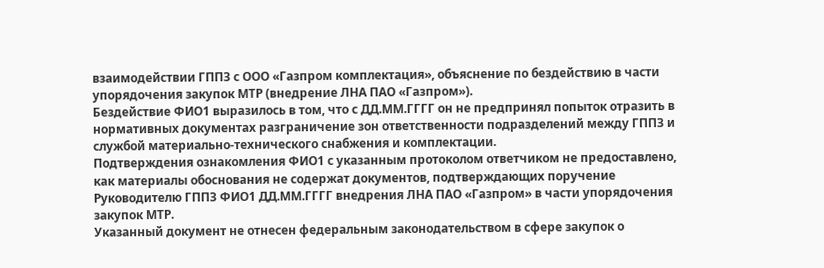взаимодействии ГППЗ с ООО «Газпром комплектация», объяснение по бездействию в части упорядочения закупок МТР (внедрение ЛНА ПАО «Газпром»).
Бездействие ФИО1 выразилось в том, что с ДД.ММ.ГГГГ он не предпринял попыток отразить в нормативных документах разграничение зон ответственности подразделений между ГППЗ и службой материально-технического снабжения и комплектации.
Подтверждения ознакомления ФИО1 с указанным протоколом ответчиком не предоставлено, как материалы обоснования не содержат документов, подтверждающих поручение Руководителю ГППЗ ФИО1 ДД.ММ.ГГГГ внедрения ЛНА ПАО «Газпром» в части упорядочения закупок МТР.
Указанный документ не отнесен федеральным законодательством в сфере закупок о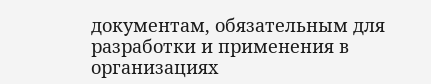документам, обязательным для разработки и применения в организациях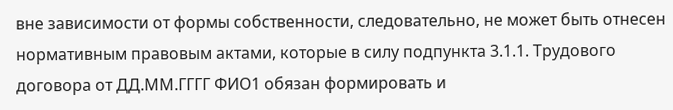вне зависимости от формы собственности, следовательно, не может быть отнесен нормативным правовым актами, которые в силу подпункта 3.1.1. Трудового договора от ДД.ММ.ГГГГ ФИО1 обязан формировать и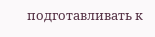подготавливать к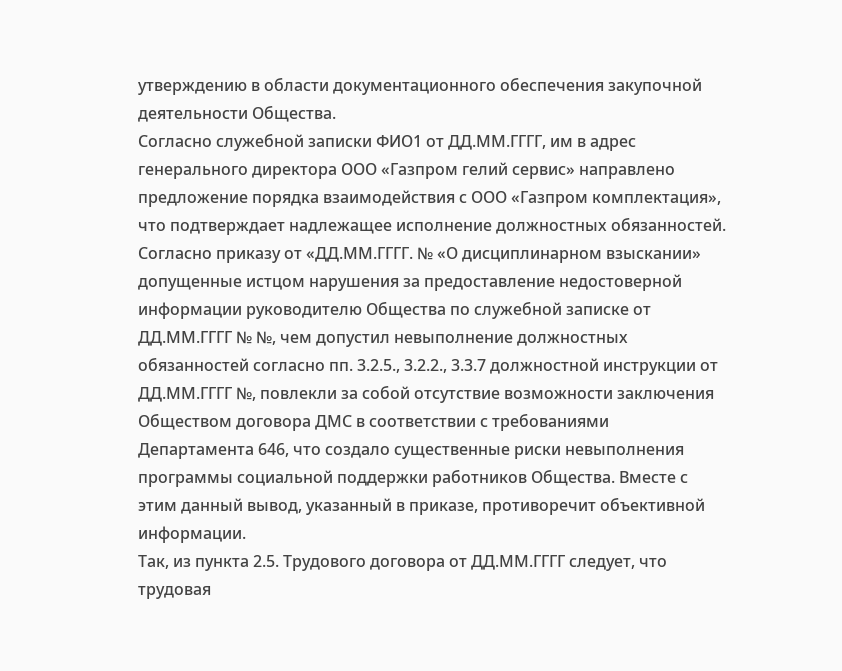утверждению в области документационного обеспечения закупочной деятельности Общества.
Согласно служебной записки ФИО1 от ДД.ММ.ГГГГ, им в адрес генерального директора ООО «Газпром гелий сервис» направлено предложение порядка взаимодействия с ООО «Газпром комплектация», что подтверждает надлежащее исполнение должностных обязанностей.
Согласно приказу от «ДД.ММ.ГГГГ. № «О дисциплинарном взыскании» допущенные истцом нарушения за предоставление недостоверной информации руководителю Общества по служебной записке от ДД.ММ.ГГГГ № №, чем допустил невыполнение должностных обязанностей согласно пп. 3.2.5., 3.2.2., 3.3.7 должностной инструкции от ДД.ММ.ГГГГ №, повлекли за собой отсутствие возможности заключения Обществом договора ДМС в соответствии с требованиями Департамента 646, что создало существенные риски невыполнения программы социальной поддержки работников Общества. Вместе с этим данный вывод, указанный в приказе, противоречит объективной информации.
Так, из пункта 2.5. Трудового договора от ДД.ММ.ГГГГ следует, что трудовая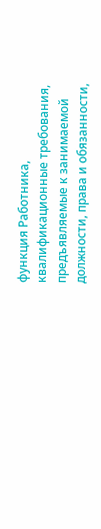функция Работника, квалификационные требования, предъявляемые к занимаемой должности, права и обязанности,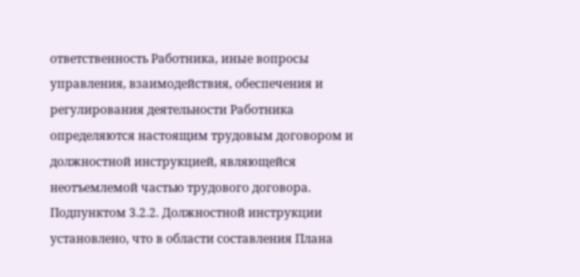ответственность Работника, иные вопросы управления, взаимодействия, обеспечения и регулирования деятельности Работника определяются настоящим трудовым договором и должностной инструкцией, являющейся неотъемлемой частью трудового договора.
Подпунктом 3.2.2. Должностной инструкции установлено, что в области составления Плана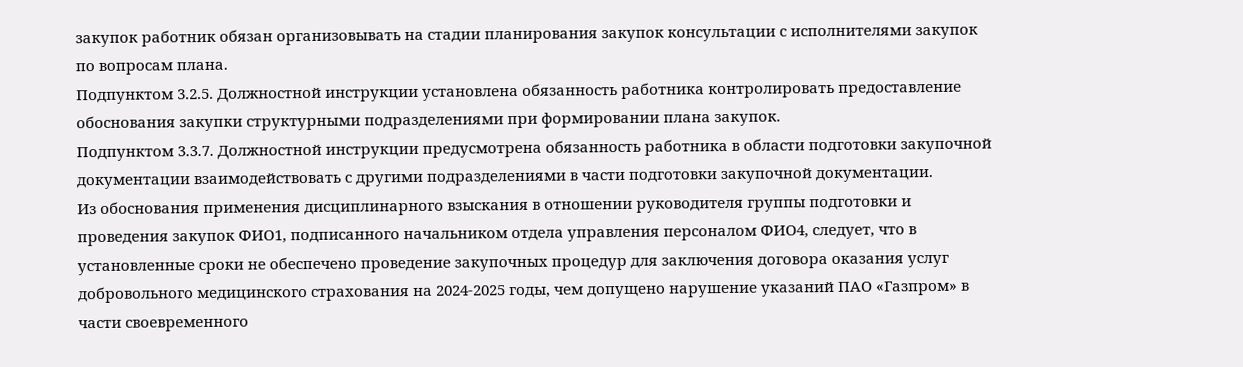закупок работник обязан организовывать на стадии планирования закупок консультации с исполнителями закупок по вопросам плана.
Подпунктом 3.2.5. Должностной инструкции установлена обязанность работника контролировать предоставление обоснования закупки структурными подразделениями при формировании плана закупок.
Подпунктом 3.3.7. Должностной инструкции предусмотрена обязанность работника в области подготовки закупочной документации взаимодействовать с другими подразделениями в части подготовки закупочной документации.
Из обоснования применения дисциплинарного взыскания в отношении руководителя группы подготовки и проведения закупок ФИО1, подписанного начальником отдела управления персоналом ФИО4, следует, что в установленные сроки не обеспечено проведение закупочных процедур для заключения договора оказания услуг добровольного медицинского страхования на 2024-2025 годы, чем допущено нарушение указаний ПАО «Газпром» в части своевременного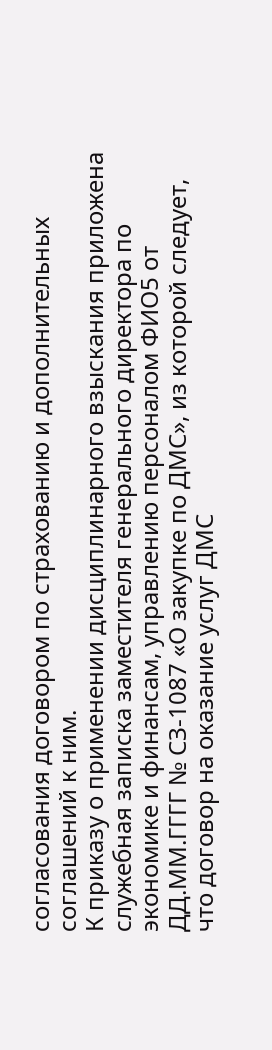согласования договором по страхованию и дополнительных соглашений к ним.
К приказу о применении дисциплинарного взыскания приложена служебная записка заместителя генерального директора по экономике и финансам, управлению персоналом ФИО5 от ДД.ММ.ГГГГ № СЗ-1087 «О закупке по ДМС», из которой следует, что договор на оказание услуг ДМС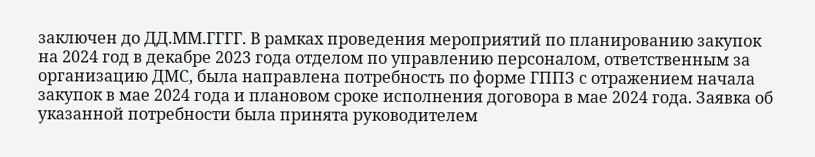заключен до ДД.ММ.ГГГГ. В рамках проведения мероприятий по планированию закупок на 2024 год в декабре 2023 года отделом по управлению персоналом, ответственным за организацию ДМС, была направлена потребность по форме ГППЗ с отражением начала закупок в мае 2024 года и плановом сроке исполнения договора в мае 2024 года. Заявка об указанной потребности была принята руководителем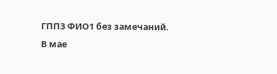ГППЗ ФИО1 без замечаний.
В мае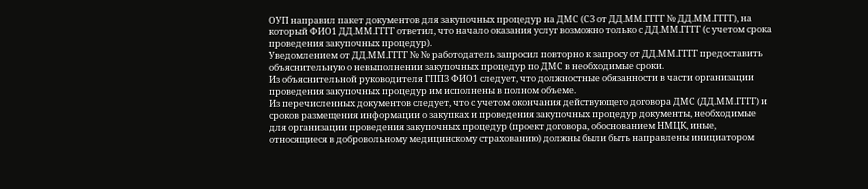ОУП направил пакет документов для закупочных процедур на ДМС (СЗ от ДД.ММ.ГГГГ № ДД.ММ.ГГГГ), на который ФИО1 ДД.ММ.ГГГГ ответил, что начало оказания услуг возможно только с ДД.ММ.ГГГГ (с учетом срока проведения закупочных процедур).
Уведомлением от ДД.ММ.ГГГГ № № работодатель запросил повторно к запросу от ДД.ММ.ГГГГ предоставить объяснительную о невыполнении закупочных процедур по ДМС в необходимые сроки.
Из объяснительной руководителя ГППЗ ФИО1 следует, что должностные обязанности в части организации проведения закупочных процедур им исполнены в полном объеме.
Из перечисленных документов следует, что с учетом окончания действующего договора ДМС (ДД.ММ.ГГГГ) и сроков размещения информации о закупках и проведения закупочных процедур документы, необходимые для организации проведения закупочных процедур (проект договора, обоснованием НМЦК, иные, относящиеся в добровольному медицинскому страхованию) должны были быть направлены инициатором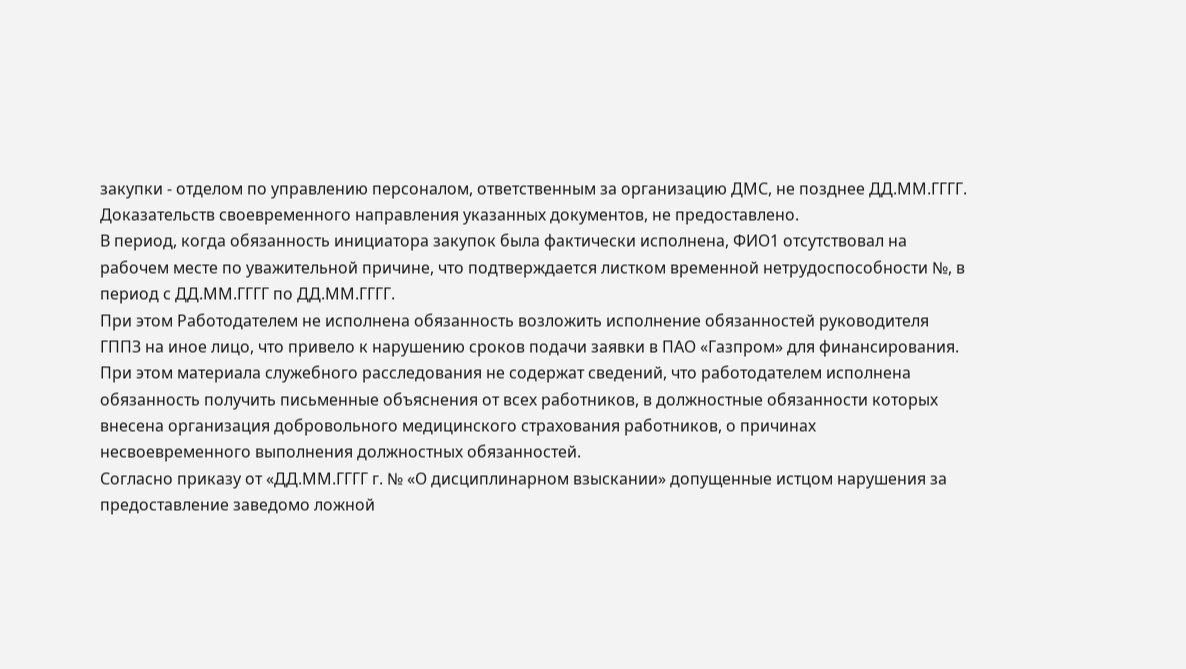закупки - отделом по управлению персоналом, ответственным за организацию ДМС, не позднее ДД.ММ.ГГГГ.
Доказательств своевременного направления указанных документов, не предоставлено.
В период, когда обязанность инициатора закупок была фактически исполнена, ФИО1 отсутствовал на рабочем месте по уважительной причине, что подтверждается листком временной нетрудоспособности №, в период с ДД.ММ.ГГГГ по ДД.ММ.ГГГГ.
При этом Работодателем не исполнена обязанность возложить исполнение обязанностей руководителя ГППЗ на иное лицо, что привело к нарушению сроков подачи заявки в ПАО «Газпром» для финансирования.
При этом материала служебного расследования не содержат сведений, что работодателем исполнена обязанность получить письменные объяснения от всех работников, в должностные обязанности которых внесена организация добровольного медицинского страхования работников, о причинах несвоевременного выполнения должностных обязанностей.
Согласно приказу от «ДД.ММ.ГГГГ г. № «О дисциплинарном взыскании» допущенные истцом нарушения за предоставление заведомо ложной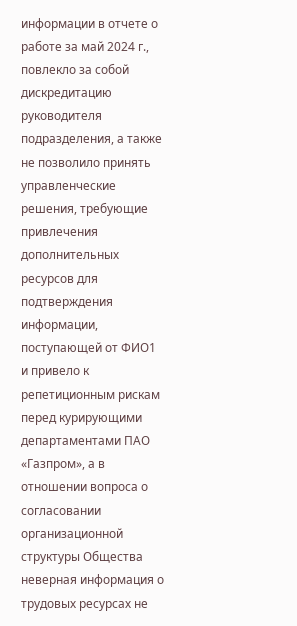информации в отчете о работе за май 2024 г., повлекло за собой дискредитацию руководителя подразделения, а также не позволило принять управленческие решения, требующие привлечения дополнительных ресурсов для подтверждения информации, поступающей от ФИО1 и привело к репетиционным рискам перед курирующими департаментами ПАО «Газпром», а в отношении вопроса о согласовании организационной структуры Общества неверная информация о трудовых ресурсах не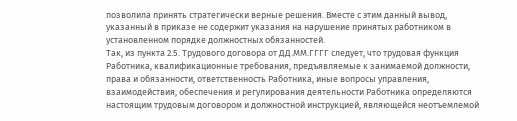позволила принять стратегически верные решения. Вместе с этим данный вывод, указанный в приказе не содержит указания на нарушение принятых работником в установленном порядке должностных обязанностей.
Так, из пункта 2.5. Трудового договора от ДД.ММ.ГГГГ следует, что трудовая функция Работника, квалификационные требования, предъявляемые к занимаемой должности, права и обязанности, ответственность Работника, иные вопросы управления, взаимодействия, обеспечения и регулирования деятельности Работника определяются настоящим трудовым договором и должностной инструкцией, являющейся неотъемлемой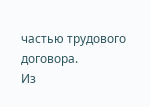частью трудового договора.
Из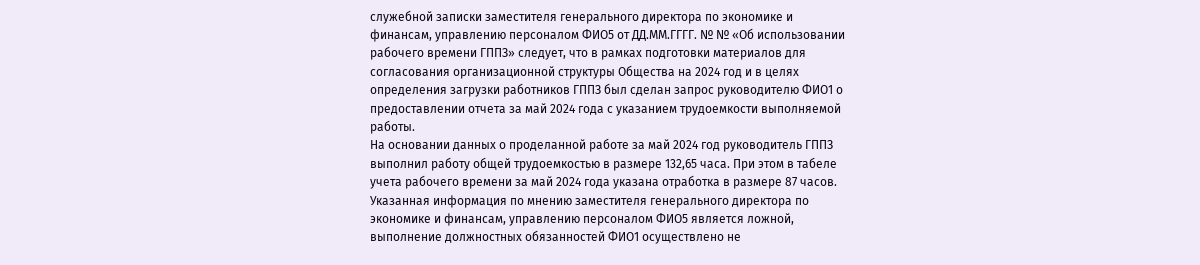служебной записки заместителя генерального директора по экономике и финансам, управлению персоналом ФИО5 от ДД.ММ.ГГГГ. № № «Об использовании рабочего времени ГППЗ» следует, что в рамках подготовки материалов для согласования организационной структуры Общества на 2024 год и в целях определения загрузки работников ГППЗ был сделан запрос руководителю ФИО1 о предоставлении отчета за май 2024 года с указанием трудоемкости выполняемой работы.
На основании данных о проделанной работе за май 2024 год руководитель ГППЗ выполнил работу общей трудоемкостью в размере 132,65 часа. При этом в табеле учета рабочего времени за май 2024 года указана отработка в размере 87 часов.
Указанная информация по мнению заместителя генерального директора по экономике и финансам, управлению персоналом ФИО5 является ложной, выполнение должностных обязанностей ФИО1 осуществлено не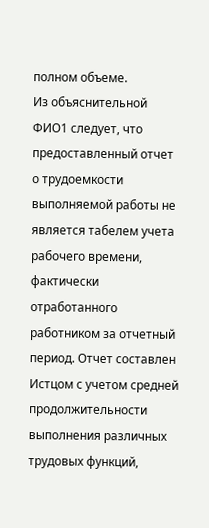полном объеме.
Из объяснительной ФИО1 следует, что предоставленный отчет о трудоемкости выполняемой работы не является табелем учета рабочего времени, фактически отработанного работником за отчетный период. Отчет составлен Истцом с учетом средней продолжительности выполнения различных трудовых функций,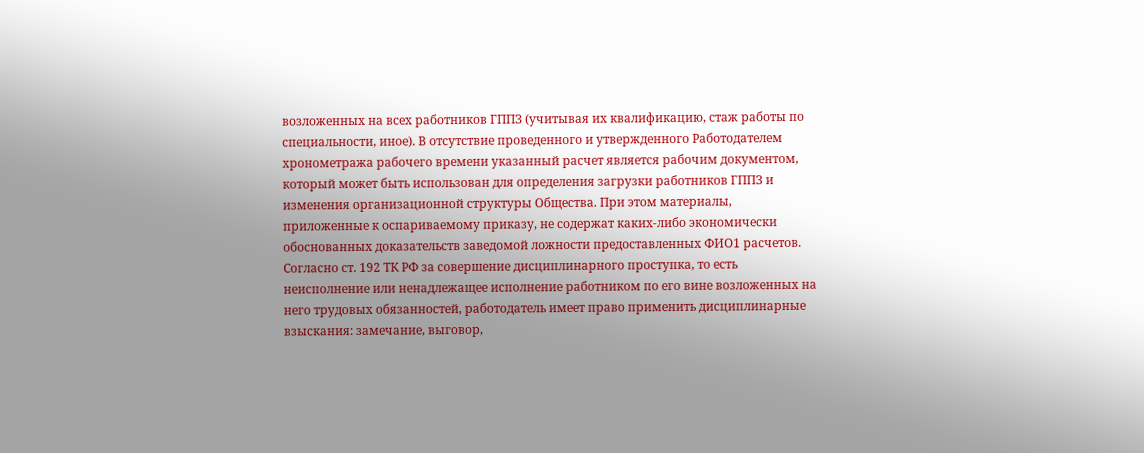возложенных на всех работников ГППЗ (учитывая их квалификацию, стаж работы по специальности, иное). В отсутствие проведенного и утвержденного Работодателем хронометража рабочего времени указанный расчет является рабочим документом, который может быть использован для определения загрузки работников ГППЗ и изменения организационной структуры Общества. При этом материалы, приложенные к оспариваемому приказу, не содержат каких-либо экономически обоснованных доказательств заведомой ложности предоставленных ФИО1 расчетов.
Согласно ст. 192 ТК РФ за совершение дисциплинарного проступка, то есть неисполнение или ненадлежащее исполнение работником по его вине возложенных на него трудовых обязанностей, работодатель имеет право применить дисциплинарные взыскания: замечание, выговор,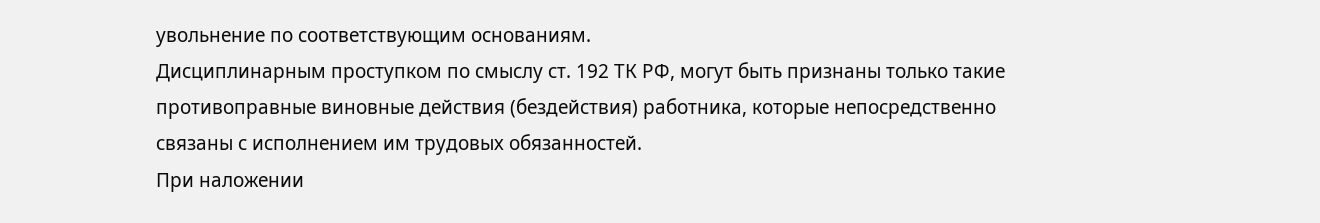увольнение по соответствующим основаниям.
Дисциплинарным проступком по смыслу ст. 192 ТК РФ, могут быть признаны только такие противоправные виновные действия (бездействия) работника, которые непосредственно связаны с исполнением им трудовых обязанностей.
При наложении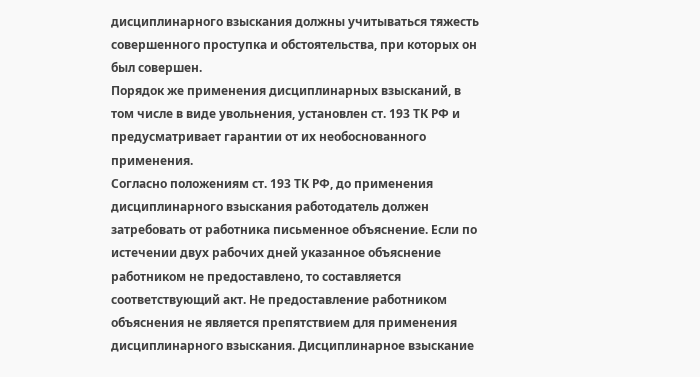дисциплинарного взыскания должны учитываться тяжесть совершенного проступка и обстоятельства, при которых он был совершен.
Порядок же применения дисциплинарных взысканий, в том числе в виде увольнения, установлен ст. 193 ТК РФ и предусматривает гарантии от их необоснованного применения.
Согласно положениям ст. 193 ТК РФ, до применения дисциплинарного взыскания работодатель должен затребовать от работника письменное объяснение. Если по истечении двух рабочих дней указанное объяснение работником не предоставлено, то составляется соответствующий акт. Не предоставление работником объяснения не является препятствием для применения дисциплинарного взыскания. Дисциплинарное взыскание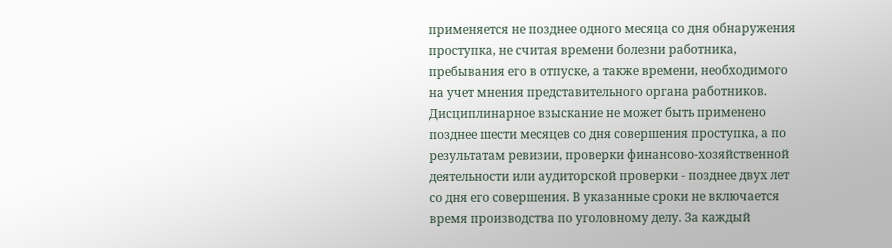применяется не позднее одного месяца со дня обнаружения проступка, не считая времени болезни работника, пребывания его в отпуске, а также времени, необходимого на учет мнения представительного органа работников. Дисциплинарное взыскание не может быть применено позднее шести месяцев со дня совершения проступка, а по результатам ревизии, проверки финансово-хозяйственной деятельности или аудиторской проверки - позднее двух лет со дня его совершения. В указанные сроки не включается время производства по уголовному делу. За каждый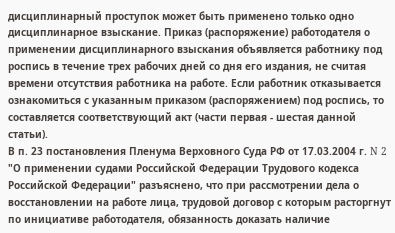дисциплинарный проступок может быть применено только одно дисциплинарное взыскание. Приказ (распоряжение) работодателя о применении дисциплинарного взыскания объявляется работнику под роспись в течение трех рабочих дней со дня его издания, не считая времени отсутствия работника на работе. Если работник отказывается ознакомиться с указанным приказом (распоряжением) под роспись, то составляется соответствующий акт (части первая - шестая данной статьи).
В п. 23 постановления Пленума Верховного Суда РФ от 17.03.2004 г. N 2 "О применении судами Российской Федерации Трудового кодекса Российской Федерации" разъяснено, что при рассмотрении дела о восстановлении на работе лица, трудовой договор с которым расторгнут по инициативе работодателя, обязанность доказать наличие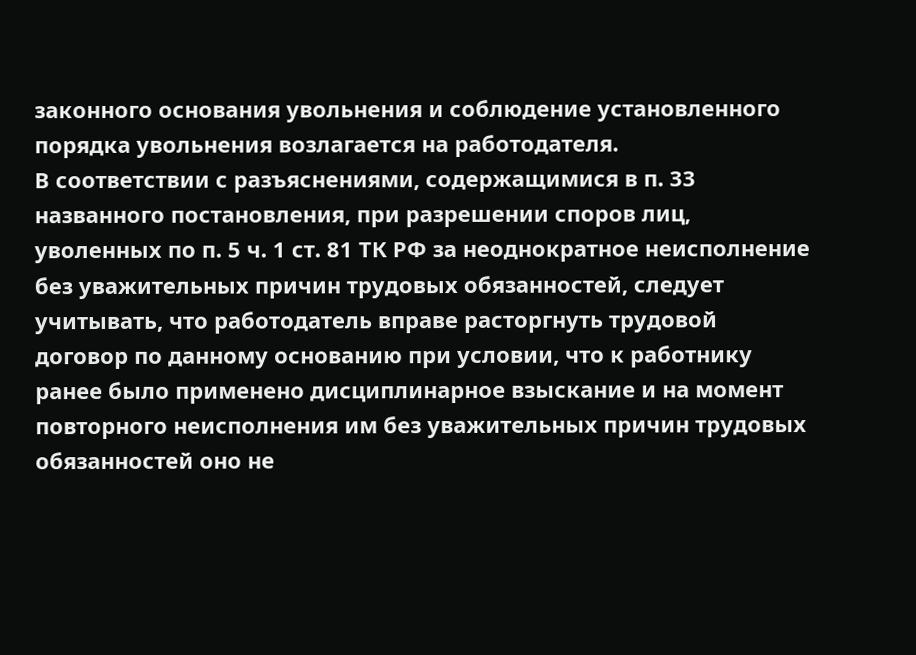законного основания увольнения и соблюдение установленного порядка увольнения возлагается на работодателя.
В соответствии с разъяснениями, содержащимися в п. 33 названного постановления, при разрешении споров лиц, уволенных по п. 5 ч. 1 ст. 81 ТК РФ за неоднократное неисполнение без уважительных причин трудовых обязанностей, следует учитывать, что работодатель вправе расторгнуть трудовой договор по данному основанию при условии, что к работнику ранее было применено дисциплинарное взыскание и на момент повторного неисполнения им без уважительных причин трудовых обязанностей оно не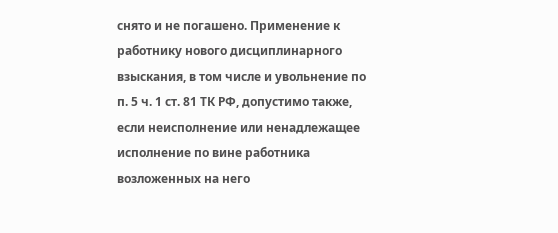снято и не погашено. Применение к работнику нового дисциплинарного взыскания, в том числе и увольнение по п. 5 ч. 1 ст. 81 ТК РФ, допустимо также, если неисполнение или ненадлежащее исполнение по вине работника возложенных на него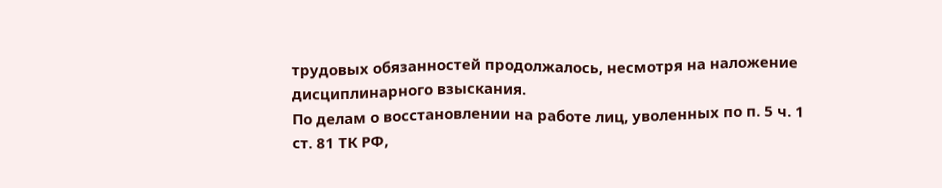трудовых обязанностей продолжалось, несмотря на наложение дисциплинарного взыскания.
По делам о восстановлении на работе лиц, уволенных по п. 5 ч. 1 ст. 81 ТК РФ,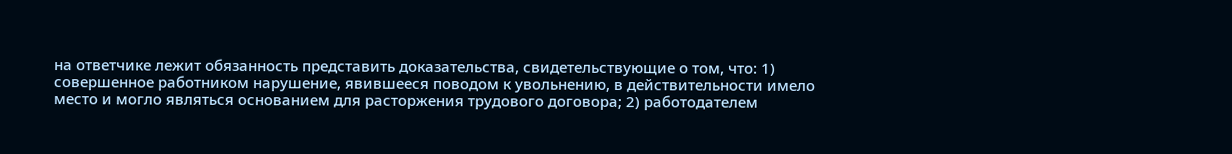на ответчике лежит обязанность представить доказательства, свидетельствующие о том, что: 1) совершенное работником нарушение, явившееся поводом к увольнению, в действительности имело место и могло являться основанием для расторжения трудового договора; 2) работодателем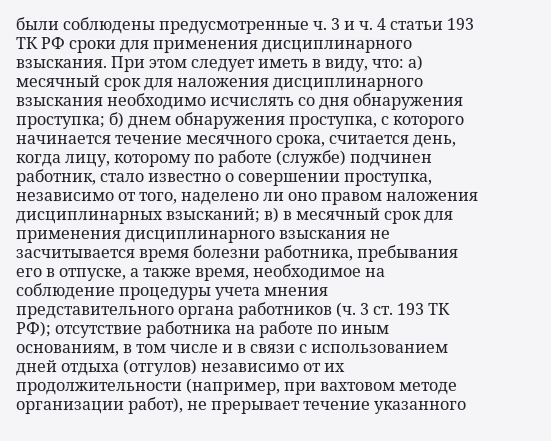были соблюдены предусмотренные ч. 3 и ч. 4 статьи 193 ТК РФ сроки для применения дисциплинарного взыскания. При этом следует иметь в виду, что: а) месячный срок для наложения дисциплинарного взыскания необходимо исчислять со дня обнаружения проступка; б) днем обнаружения проступка, с которого начинается течение месячного срока, считается день, когда лицу, которому по работе (службе) подчинен работник, стало известно о совершении проступка, независимо от того, наделено ли оно правом наложения дисциплинарных взысканий; в) в месячный срок для применения дисциплинарного взыскания не засчитывается время болезни работника, пребывания его в отпуске, а также время, необходимое на соблюдение процедуры учета мнения представительного органа работников (ч. 3 ст. 193 ТК РФ); отсутствие работника на работе по иным основаниям, в том числе и в связи с использованием дней отдыха (отгулов) независимо от их продолжительности (например, при вахтовом методе организации работ), не прерывает течение указанного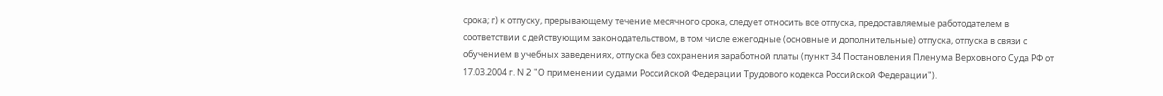срока; г) к отпуску, прерывающему течение месячного срока, следует относить все отпуска, предоставляемые работодателем в соответствии с действующим законодательством, в том числе ежегодные (основные и дополнительные) отпуска, отпуска в связи с обучением в учебных заведениях, отпуска без сохранения заработной платы (пункт 34 Постановления Пленума Верховного Суда РФ от 17.03.2004 г. N 2 "О применении судами Российской Федерации Трудового кодекса Российской Федерации").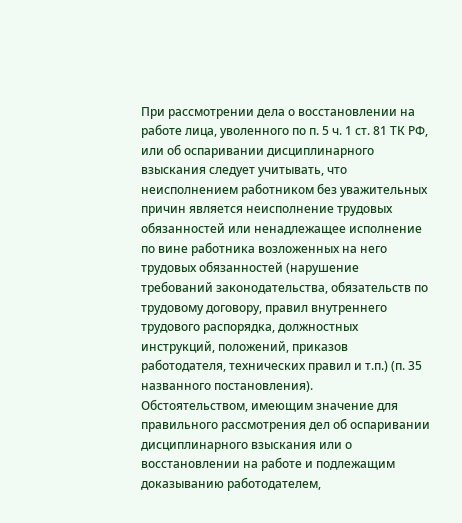При рассмотрении дела о восстановлении на работе лица, уволенного по п. 5 ч. 1 ст. 81 ТК РФ, или об оспаривании дисциплинарного взыскания следует учитывать, что неисполнением работником без уважительных причин является неисполнение трудовых обязанностей или ненадлежащее исполнение по вине работника возложенных на него трудовых обязанностей (нарушение требований законодательства, обязательств по трудовому договору, правил внутреннего трудового распорядка, должностных инструкций, положений, приказов работодателя, технических правил и т.п.) (п. 35 названного постановления).
Обстоятельством, имеющим значение для правильного рассмотрения дел об оспаривании дисциплинарного взыскания или о восстановлении на работе и подлежащим доказыванию работодателем,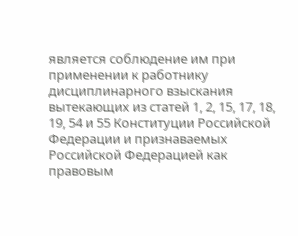является соблюдение им при применении к работнику дисциплинарного взыскания вытекающих из статей 1, 2, 15, 17, 18, 19, 54 и 55 Конституции Российской Федерации и признаваемых Российской Федерацией как правовым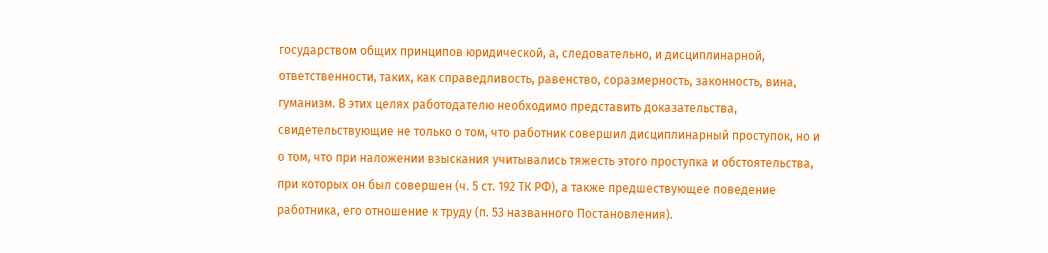государством общих принципов юридической, а, следовательно, и дисциплинарной, ответственности, таких, как справедливость, равенство, соразмерность, законность, вина, гуманизм. В этих целях работодателю необходимо представить доказательства, свидетельствующие не только о том, что работник совершил дисциплинарный проступок, но и о том, что при наложении взыскания учитывались тяжесть этого проступка и обстоятельства, при которых он был совершен (ч. 5 ст. 192 ТК РФ), а также предшествующее поведение работника, его отношение к труду (п. 53 названного Постановления).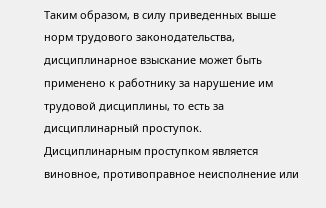Таким образом, в силу приведенных выше норм трудового законодательства, дисциплинарное взыскание может быть применено к работнику за нарушение им трудовой дисциплины, то есть за дисциплинарный проступок.
Дисциплинарным проступком является виновное, противоправное неисполнение или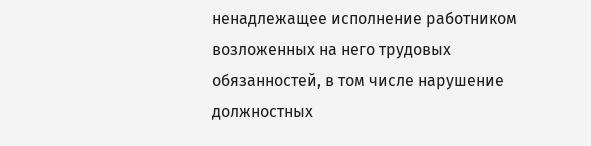ненадлежащее исполнение работником возложенных на него трудовых обязанностей, в том числе нарушение должностных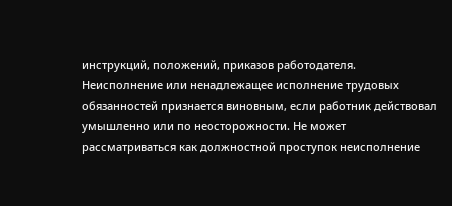инструкций, положений, приказов работодателя.
Неисполнение или ненадлежащее исполнение трудовых обязанностей признается виновным, если работник действовал умышленно или по неосторожности. Не может рассматриваться как должностной проступок неисполнение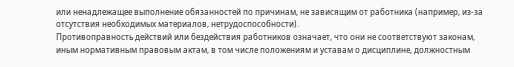или ненадлежащее выполнение обязанностей по причинам, не зависящим от работника (например, из-за отсутствия необходимых материалов, нетрудоспособности).
Противоправность действий или бездействия работников означает, что они не соответствуют законам, иным нормативным правовым актам, в том числе положениям и уставам о дисциплине, должностным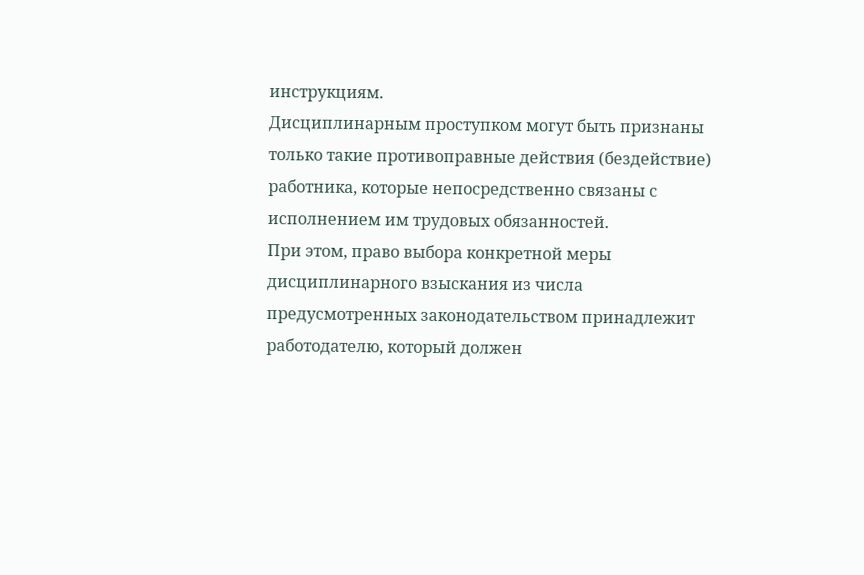инструкциям.
Дисциплинарным проступком могут быть признаны только такие противоправные действия (бездействие) работника, которые непосредственно связаны с исполнением им трудовых обязанностей.
При этом, право выбора конкретной меры дисциплинарного взыскания из числа предусмотренных законодательством принадлежит работодателю, который должен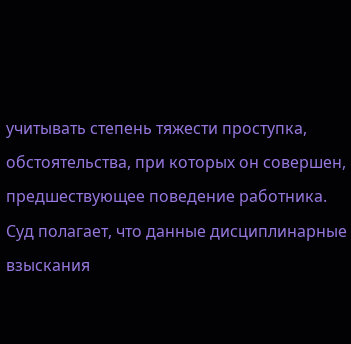учитывать степень тяжести проступка, обстоятельства, при которых он совершен, предшествующее поведение работника.
Суд полагает, что данные дисциплинарные взыскания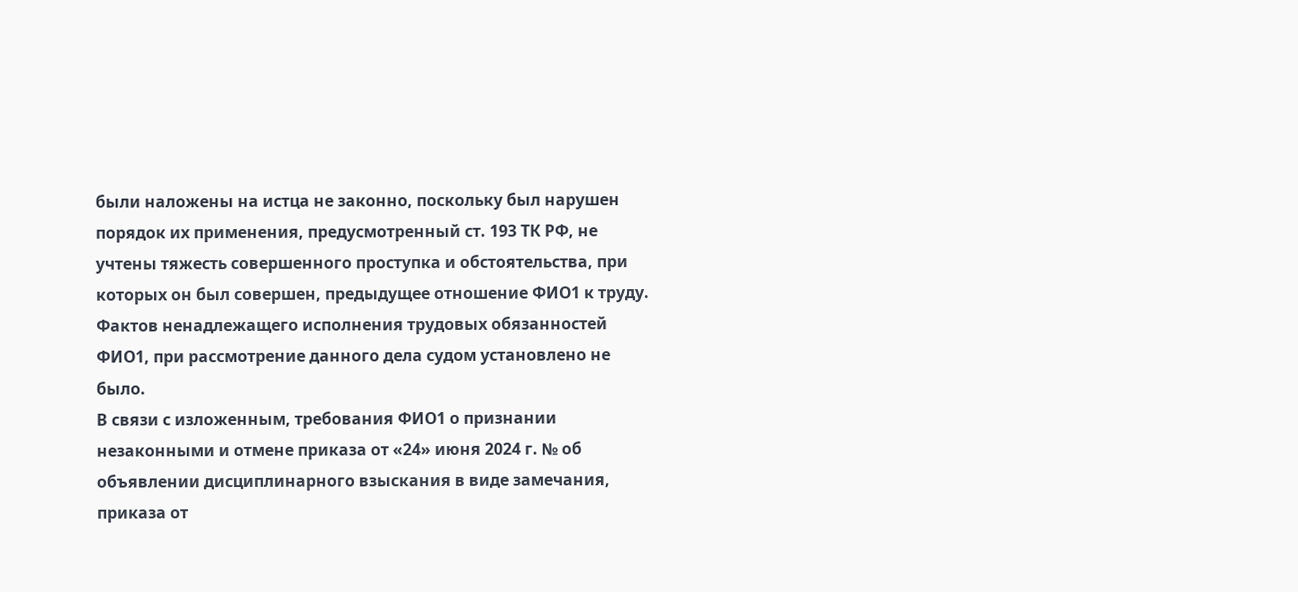были наложены на истца не законно, поскольку был нарушен порядок их применения, предусмотренный ст. 193 ТК РФ, не учтены тяжесть совершенного проступка и обстоятельства, при которых он был совершен, предыдущее отношение ФИО1 к труду. Фактов ненадлежащего исполнения трудовых обязанностей ФИО1, при рассмотрение данного дела судом установлено не было.
В связи с изложенным, требования ФИО1 о признании незаконными и отмене приказа от «24» июня 2024 г. № об объявлении дисциплинарного взыскания в виде замечания, приказа от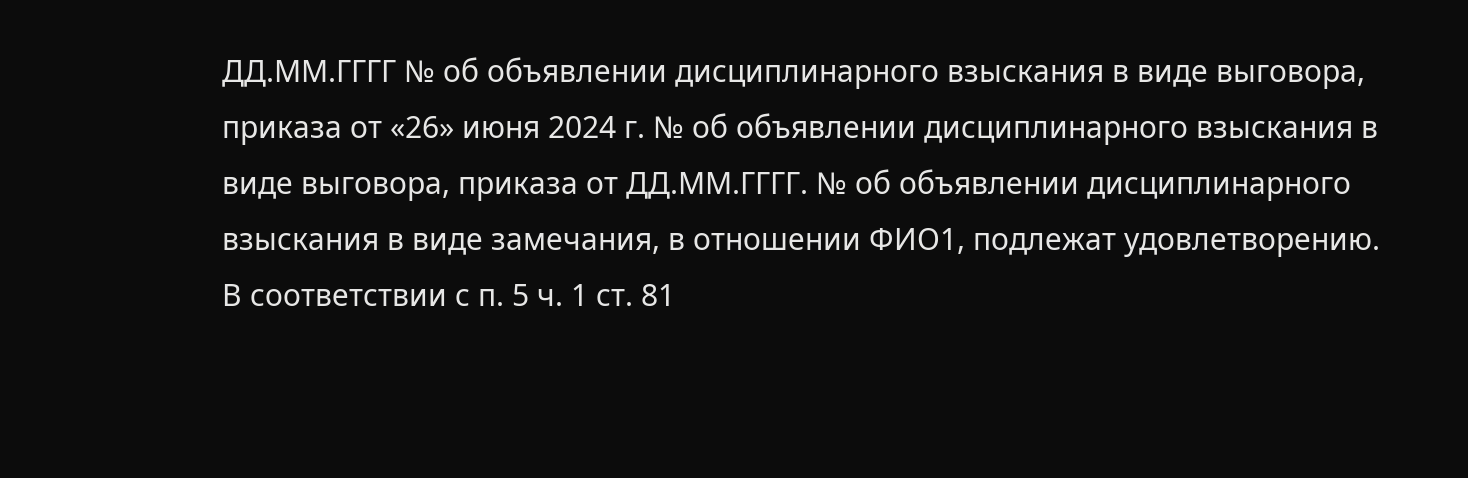ДД.ММ.ГГГГ № об объявлении дисциплинарного взыскания в виде выговора, приказа от «26» июня 2024 г. № об объявлении дисциплинарного взыскания в виде выговора, приказа от ДД.ММ.ГГГГ. № об объявлении дисциплинарного взыскания в виде замечания, в отношении ФИО1, подлежат удовлетворению.
В соответствии с п. 5 ч. 1 ст. 81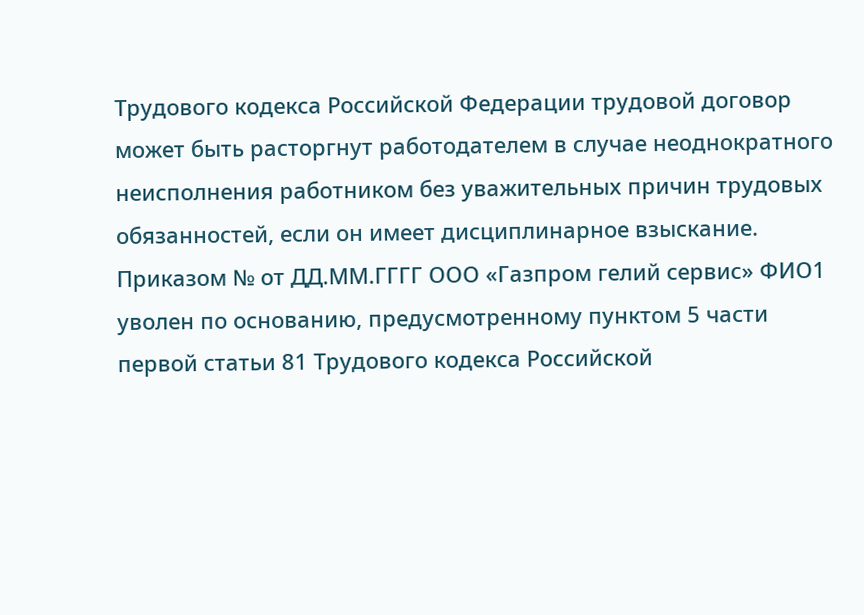Трудового кодекса Российской Федерации трудовой договор может быть расторгнут работодателем в случае неоднократного неисполнения работником без уважительных причин трудовых обязанностей, если он имеет дисциплинарное взыскание.
Приказом № от ДД.ММ.ГГГГ ООО «Газпром гелий сервис» ФИО1 уволен по основанию, предусмотренному пунктом 5 части первой статьи 81 Трудового кодекса Российской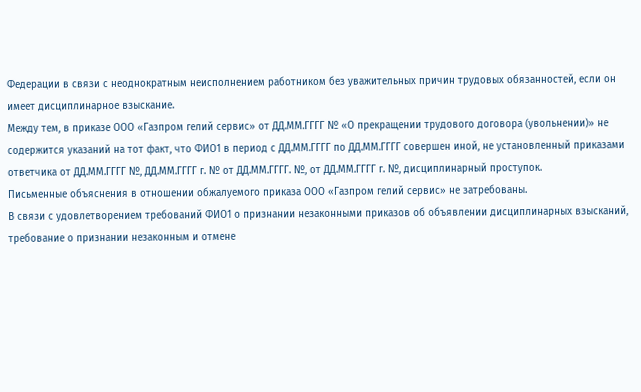Федерации в связи с неоднократным неисполнением работником без уважительных причин трудовых обязанностей, если он имеет дисциплинарное взыскание.
Между тем, в приказе ООО «Газпром гелий сервис» от ДД.ММ.ГГГГ № «О прекращении трудового договора (увольнении)» не содержится указаний на тот факт, что ФИО1 в период с ДД.ММ.ГГГГ по ДД.ММ.ГГГГ совершен иной, не установленный приказами ответчика от ДД.ММ.ГГГГ №, ДД.ММ.ГГГГ г. № от ДД.ММ.ГГГГ. №, от ДД.ММ.ГГГГ г. №, дисциплинарный проступок.
Письменные объяснения в отношении обжалуемого приказа ООО «Газпром гелий сервис» не затребованы.
В связи с удовлетворением требований ФИО1 о признании незаконными приказов об объявлении дисциплинарных взысканий, требование о признании незаконным и отмене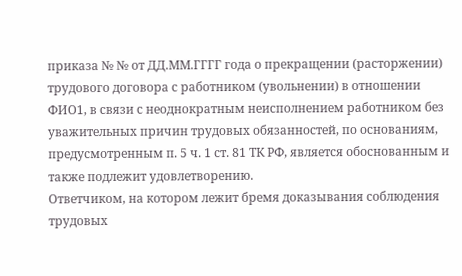приказа № № от ДД.ММ.ГГГГ года о прекращении (расторжении) трудового договора с работником (увольнении) в отношении ФИО1, в связи с неоднократным неисполнением работником без уважительных причин трудовых обязанностей, по основаниям, предусмотренным п. 5 ч. 1 ст. 81 ТК РФ, является обоснованным и также подлежит удовлетворению.
Ответчиком, на котором лежит бремя доказывания соблюдения трудовых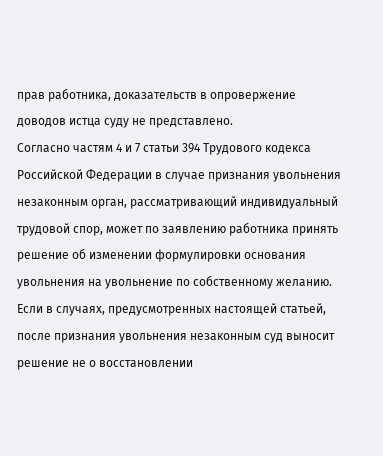прав работника, доказательств в опровержение доводов истца суду не представлено.
Согласно частям 4 и 7 статьи 394 Трудового кодекса Российской Федерации в случае признания увольнения незаконным орган, рассматривающий индивидуальный трудовой спор, может по заявлению работника принять решение об изменении формулировки основания увольнения на увольнение по собственному желанию.
Если в случаях, предусмотренных настоящей статьей, после признания увольнения незаконным суд выносит решение не о восстановлении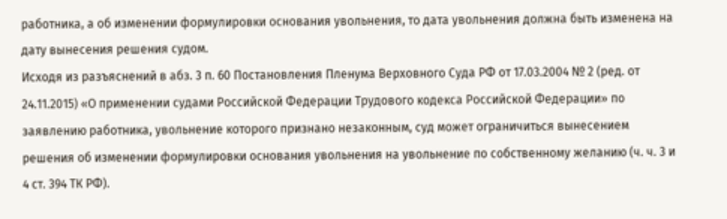работника, а об изменении формулировки основания увольнения, то дата увольнения должна быть изменена на дату вынесения решения судом.
Исходя из разъяснений в абз. 3 п. 60 Постановления Пленума Верховного Суда РФ от 17.03.2004 № 2 (ред. от 24.11.2015) «О применении судами Российской Федерации Трудового кодекса Российской Федерации» по заявлению работника, увольнение которого признано незаконным, суд может ограничиться вынесением решения об изменении формулировки основания увольнения на увольнение по собственному желанию (ч. ч. 3 и 4 ст. 394 ТК РФ).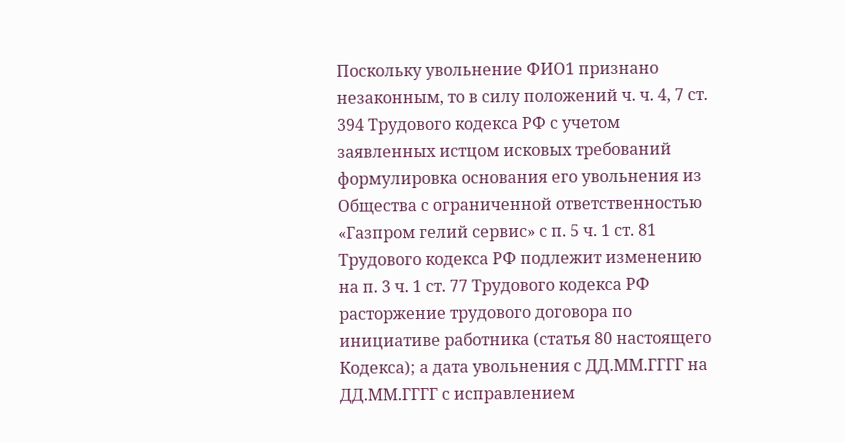Поскольку увольнение ФИО1 признано незаконным, то в силу положений ч. ч. 4, 7 ст. 394 Трудового кодекса РФ с учетом заявленных истцом исковых требований формулировка основания его увольнения из Общества с ограниченной ответственностью «Газпром гелий сервис» с п. 5 ч. 1 ст. 81 Трудового кодекса РФ подлежит изменению на п. 3 ч. 1 ст. 77 Трудового кодекса РФ расторжение трудового договора по инициативе работника (статья 80 настоящего Кодекса); а дата увольнения с ДД.ММ.ГГГГ на ДД.ММ.ГГГГ с исправлением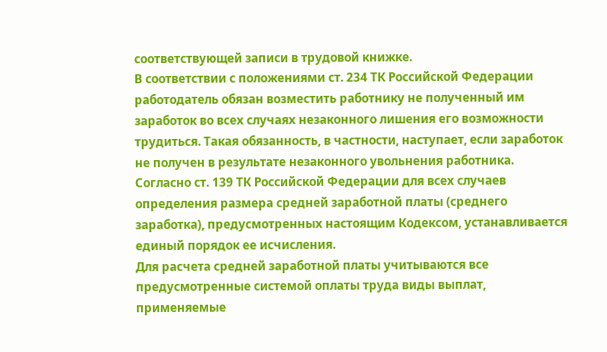соответствующей записи в трудовой книжке.
В соответствии с положениями ст. 234 ТК Российской Федерации работодатель обязан возместить работнику не полученный им заработок во всех случаях незаконного лишения его возможности трудиться. Такая обязанность, в частности, наступает, если заработок не получен в результате незаконного увольнения работника.
Согласно ст. 139 ТК Российской Федерации для всех случаев определения размера средней заработной платы (среднего заработка), предусмотренных настоящим Кодексом, устанавливается единый порядок ее исчисления.
Для расчета средней заработной платы учитываются все предусмотренные системой оплаты труда виды выплат, применяемые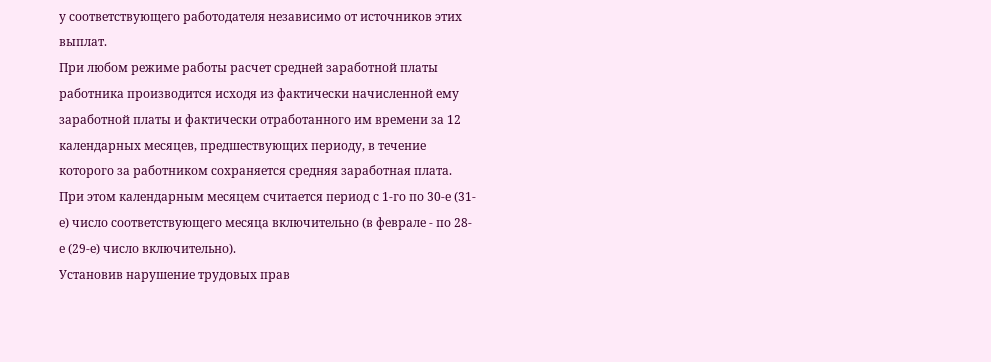у соответствующего работодателя независимо от источников этих выплат.
При любом режиме работы расчет средней заработной платы работника производится исходя из фактически начисленной ему заработной платы и фактически отработанного им времени за 12 календарных месяцев, предшествующих периоду, в течение которого за работником сохраняется средняя заработная плата. При этом календарным месяцем считается период с 1-го по 30-е (31-е) число соответствующего месяца включительно (в феврале - по 28-е (29-е) число включительно).
Установив нарушение трудовых прав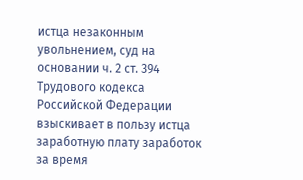истца незаконным увольнением, суд на основании ч. 2 ст. 394 Трудового кодекса Российской Федерации взыскивает в пользу истца заработную плату заработок за время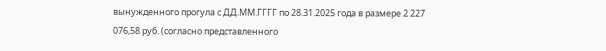вынужденного прогула с ДД.ММ.ГГГГ по 28.31.2025 года в размере 2 227 076,58 руб. (согласно представленного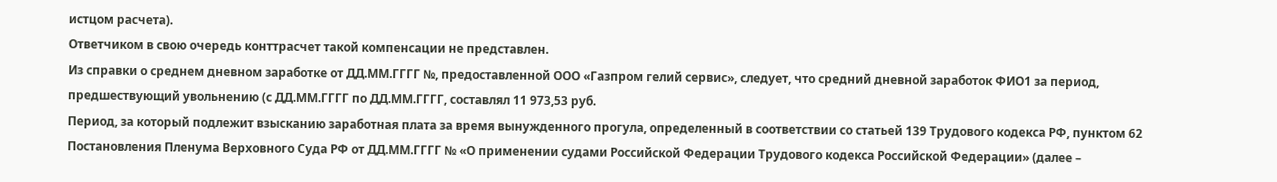истцом расчета).
Ответчиком в свою очередь конттрасчет такой компенсации не представлен.
Из справки о среднем дневном заработке от ДД.ММ.ГГГГ №, предоставленной ООО «Газпром гелий сервис», следует, что средний дневной заработок ФИО1 за период, предшествующий увольнению (с ДД.ММ.ГГГГ по ДД.ММ.ГГГГ, составлял 11 973,53 руб.
Период, за который подлежит взысканию заработная плата за время вынужденного прогула, определенный в соответствии со статьей 139 Трудового кодекса РФ, пунктом 62 Постановления Пленума Верховного Суда РФ от ДД.ММ.ГГГГ № «О применении судами Российской Федерации Трудового кодекса Российской Федерации» (далее –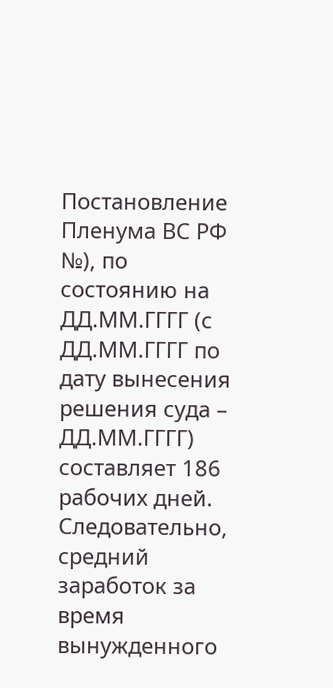Постановление Пленума ВС РФ №), по состоянию на ДД.ММ.ГГГГ (с ДД.ММ.ГГГГ по дату вынесения решения суда – ДД.ММ.ГГГГ) составляет 186 рабочих дней. Следовательно, средний заработок за время вынужденного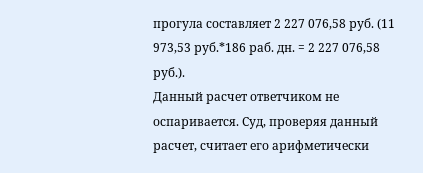прогула составляет 2 227 076,58 руб. (11 973,53 руб.*186 раб. дн. = 2 227 076,58 руб.).
Данный расчет ответчиком не оспаривается. Суд, проверяя данный расчет, считает его арифметически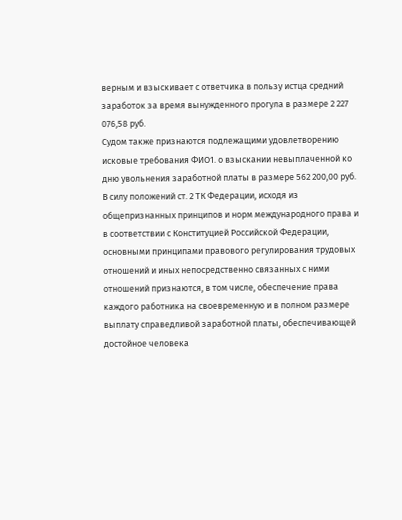верным и взыскивает с ответчика в пользу истца средний заработок за время вынужденного прогула в размере 2 227 076,58 руб.
Судом также признаются подлежащими удовлетворению исковые требования ФИО1. о взыскании невыплаченной ко дню увольнения заработной платы в размере 562 200,00 руб.
В силу положений ст. 2 ТК Федерации, исходя из общепризнанных принципов и норм международного права и в соответствии с Конституцией Российской Федерации, основными принципами правового регулирования трудовых отношений и иных непосредственно связанных с ними отношений признаются, в том числе, обеспечение права каждого работника на своевременную и в полном размере выплату справедливой заработной платы, обеспечивающей достойное человека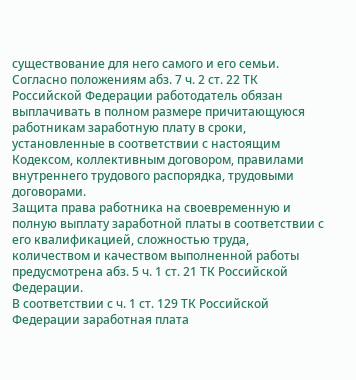существование для него самого и его семьи.
Согласно положениям абз. 7 ч. 2 ст. 22 ТК Российской Федерации работодатель обязан выплачивать в полном размере причитающуюся работникам заработную плату в сроки, установленные в соответствии с настоящим Кодексом, коллективным договором, правилами внутреннего трудового распорядка, трудовыми договорами.
Защита права работника на своевременную и полную выплату заработной платы в соответствии с его квалификацией, сложностью труда, количеством и качеством выполненной работы предусмотрена абз. 5 ч. 1 ст. 21 ТК Российской Федерации.
В соответствии с ч. 1 ст. 129 ТК Российской Федерации заработная плата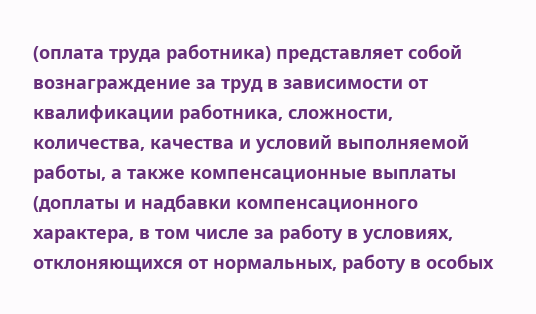(оплата труда работника) представляет собой вознаграждение за труд в зависимости от квалификации работника, сложности, количества, качества и условий выполняемой работы, а также компенсационные выплаты (доплаты и надбавки компенсационного характера, в том числе за работу в условиях, отклоняющихся от нормальных, работу в особых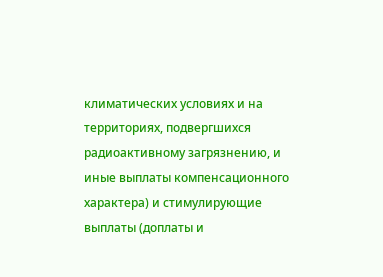климатических условиях и на территориях, подвергшихся радиоактивному загрязнению, и иные выплаты компенсационного характера) и стимулирующие выплаты (доплаты и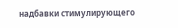надбавки стимулирующего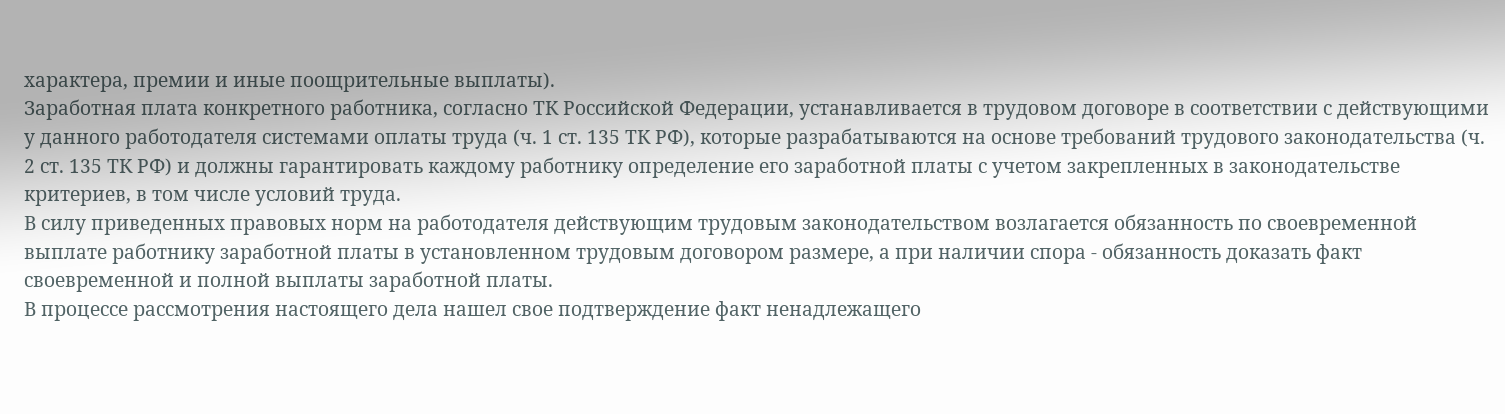характера, премии и иные поощрительные выплаты).
Заработная плата конкретного работника, согласно ТК Российской Федерации, устанавливается в трудовом договоре в соответствии с действующими у данного работодателя системами оплаты труда (ч. 1 ст. 135 ТК РФ), которые разрабатываются на основе требований трудового законодательства (ч. 2 ст. 135 ТК РФ) и должны гарантировать каждому работнику определение его заработной платы с учетом закрепленных в законодательстве критериев, в том числе условий труда.
В силу приведенных правовых норм на работодателя действующим трудовым законодательством возлагается обязанность по своевременной выплате работнику заработной платы в установленном трудовым договором размере, а при наличии спора - обязанность доказать факт своевременной и полной выплаты заработной платы.
В процессе рассмотрения настоящего дела нашел свое подтверждение факт ненадлежащего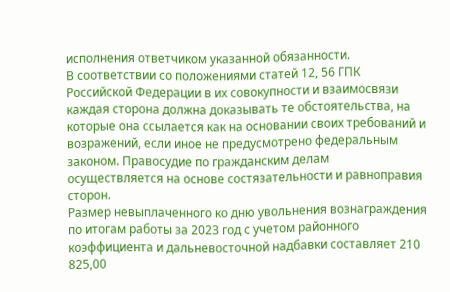исполнения ответчиком указанной обязанности.
В соответствии со положениями статей 12, 56 ГПК Российской Федерации в их совокупности и взаимосвязи каждая сторона должна доказывать те обстоятельства, на которые она ссылается как на основании своих требований и возражений, если иное не предусмотрено федеральным законом. Правосудие по гражданским делам осуществляется на основе состязательности и равноправия сторон.
Размер невыплаченного ко дню увольнения вознаграждения по итогам работы за 2023 год с учетом районного коэффициента и дальневосточной надбавки составляет 210 825,00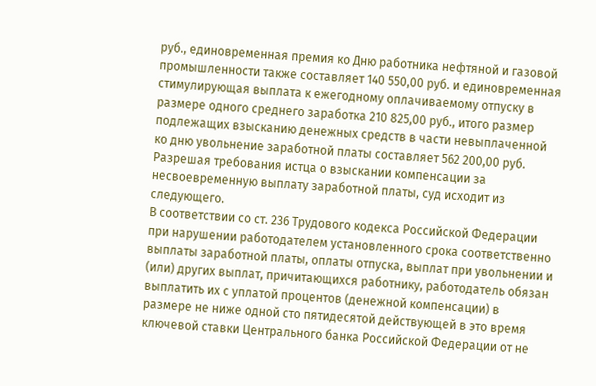руб., единовременная премия ко Дню работника нефтяной и газовой промышленности также составляет 140 550,00 руб. и единовременная стимулирующая выплата к ежегодному оплачиваемому отпуску в размере одного среднего заработка 210 825,00 руб., итого размер подлежащих взысканию денежных средств в части невыплаченной ко дню увольнение заработной платы составляет 562 200,00 руб.
Разрешая требования истца о взыскании компенсации за несвоевременную выплату заработной платы, суд исходит из следующего.
В соответствии со ст. 236 Трудового кодекса Российской Федерации при нарушении работодателем установленного срока соответственно выплаты заработной платы, оплаты отпуска, выплат при увольнении и (или) других выплат, причитающихся работнику, работодатель обязан выплатить их с уплатой процентов (денежной компенсации) в размере не ниже одной сто пятидесятой действующей в это время ключевой ставки Центрального банка Российской Федерации от не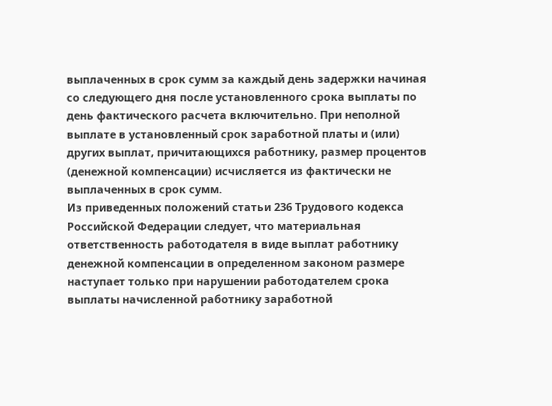выплаченных в срок сумм за каждый день задержки начиная со следующего дня после установленного срока выплаты по день фактического расчета включительно. При неполной выплате в установленный срок заработной платы и (или) других выплат, причитающихся работнику, размер процентов (денежной компенсации) исчисляется из фактически не выплаченных в срок сумм.
Из приведенных положений статьи 236 Трудового кодекса Российской Федерации следует, что материальная ответственность работодателя в виде выплат работнику денежной компенсации в определенном законом размере наступает только при нарушении работодателем срока выплаты начисленной работнику заработной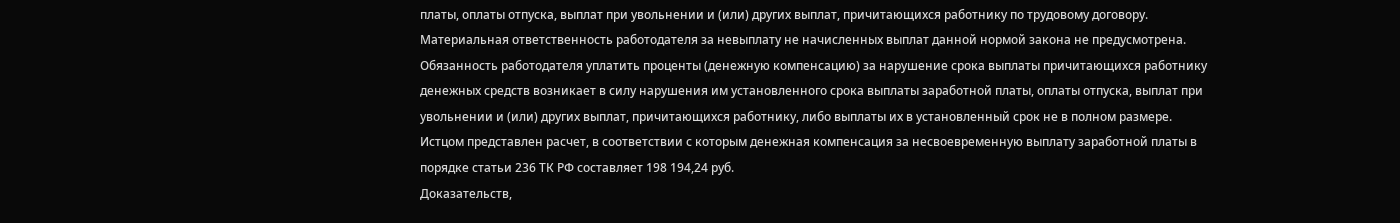платы, оплаты отпуска, выплат при увольнении и (или) других выплат, причитающихся работнику по трудовому договору. Материальная ответственность работодателя за невыплату не начисленных выплат данной нормой закона не предусмотрена.
Обязанность работодателя уплатить проценты (денежную компенсацию) за нарушение срока выплаты причитающихся работнику денежных средств возникает в силу нарушения им установленного срока выплаты заработной платы, оплаты отпуска, выплат при увольнении и (или) других выплат, причитающихся работнику, либо выплаты их в установленный срок не в полном размере.
Истцом представлен расчет, в соответствии с которым денежная компенсация за несвоевременную выплату заработной платы в порядке статьи 236 ТК РФ составляет 198 194,24 руб.
Доказательств,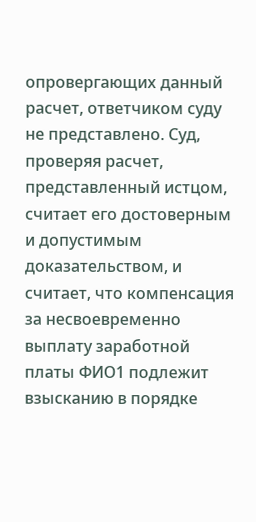опровергающих данный расчет, ответчиком суду не представлено. Суд, проверяя расчет, представленный истцом, считает его достоверным и допустимым доказательством, и считает, что компенсация за несвоевременно выплату заработной платы ФИО1 подлежит взысканию в порядке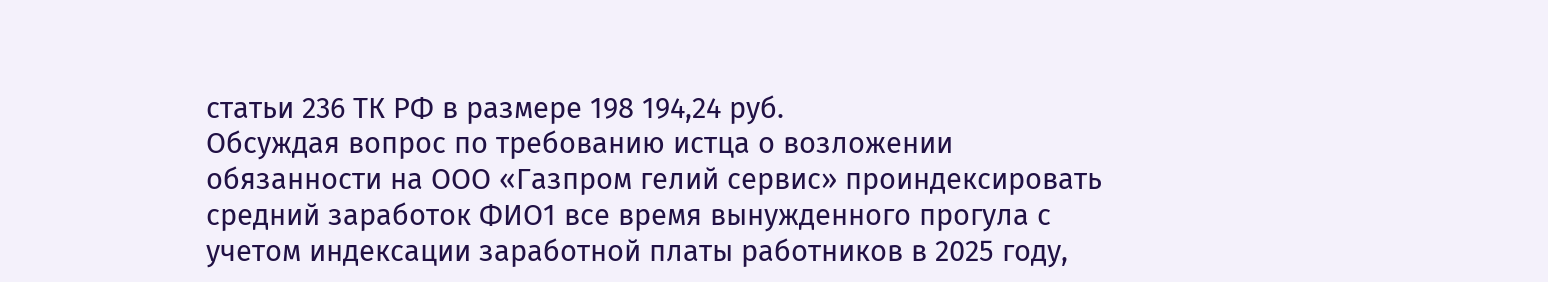статьи 236 ТК РФ в размере 198 194,24 руб.
Обсуждая вопрос по требованию истца о возложении обязанности на ООО «Газпром гелий сервис» проиндексировать средний заработок ФИО1 все время вынужденного прогула с учетом индексации заработной платы работников в 2025 году,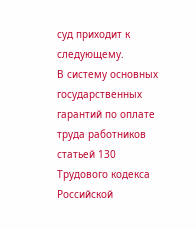суд приходит к следующему.
В систему основных государственных гарантий по оплате труда работников статьей 130 Трудового кодекса Российской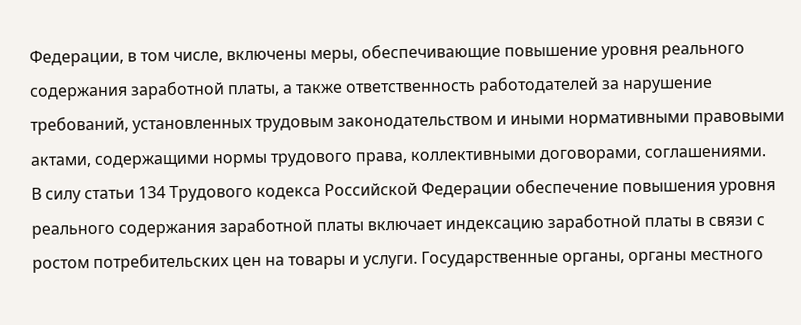Федерации, в том числе, включены меры, обеспечивающие повышение уровня реального содержания заработной платы, а также ответственность работодателей за нарушение требований, установленных трудовым законодательством и иными нормативными правовыми актами, содержащими нормы трудового права, коллективными договорами, соглашениями.
В силу статьи 134 Трудового кодекса Российской Федерации обеспечение повышения уровня реального содержания заработной платы включает индексацию заработной платы в связи с ростом потребительских цен на товары и услуги. Государственные органы, органы местного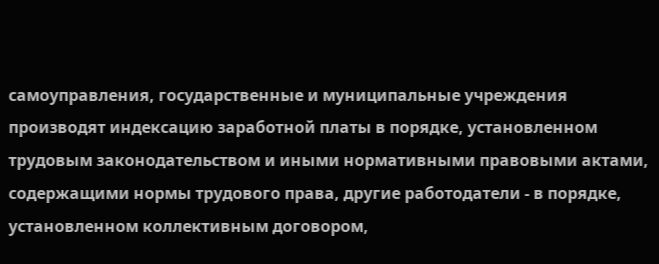самоуправления, государственные и муниципальные учреждения производят индексацию заработной платы в порядке, установленном трудовым законодательством и иными нормативными правовыми актами, содержащими нормы трудового права, другие работодатели - в порядке, установленном коллективным договором,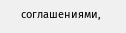соглашениями,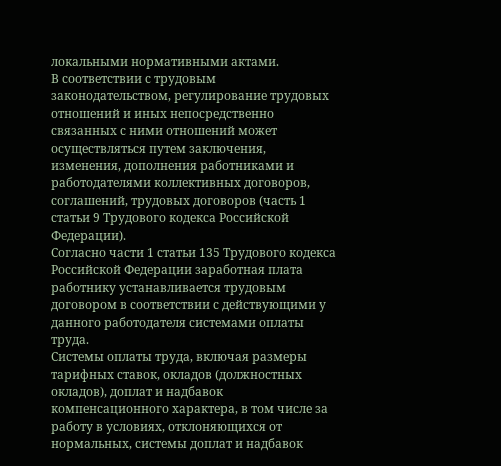локальными нормативными актами.
В соответствии с трудовым законодательством, регулирование трудовых отношений и иных непосредственно связанных с ними отношений может осуществляться путем заключения, изменения, дополнения работниками и работодателями коллективных договоров, соглашений, трудовых договоров (часть 1 статьи 9 Трудового кодекса Российской Федерации).
Согласно части 1 статьи 135 Трудового кодекса Российской Федерации заработная плата работнику устанавливается трудовым договором в соответствии с действующими у данного работодателя системами оплаты труда.
Системы оплаты труда, включая размеры тарифных ставок, окладов (должностных окладов), доплат и надбавок компенсационного характера, в том числе за работу в условиях, отклоняющихся от нормальных, системы доплат и надбавок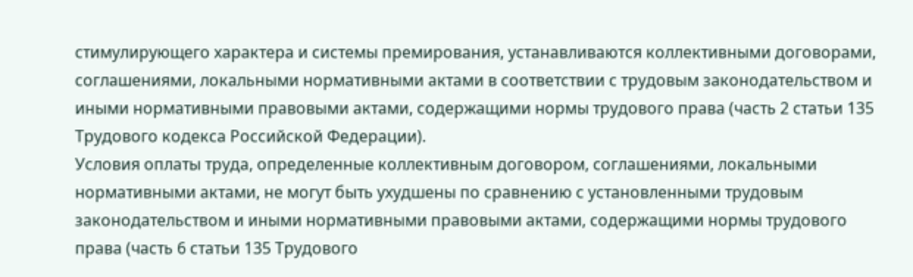стимулирующего характера и системы премирования, устанавливаются коллективными договорами, соглашениями, локальными нормативными актами в соответствии с трудовым законодательством и иными нормативными правовыми актами, содержащими нормы трудового права (часть 2 статьи 135 Трудового кодекса Российской Федерации).
Условия оплаты труда, определенные коллективным договором, соглашениями, локальными нормативными актами, не могут быть ухудшены по сравнению с установленными трудовым законодательством и иными нормативными правовыми актами, содержащими нормы трудового права (часть 6 статьи 135 Трудового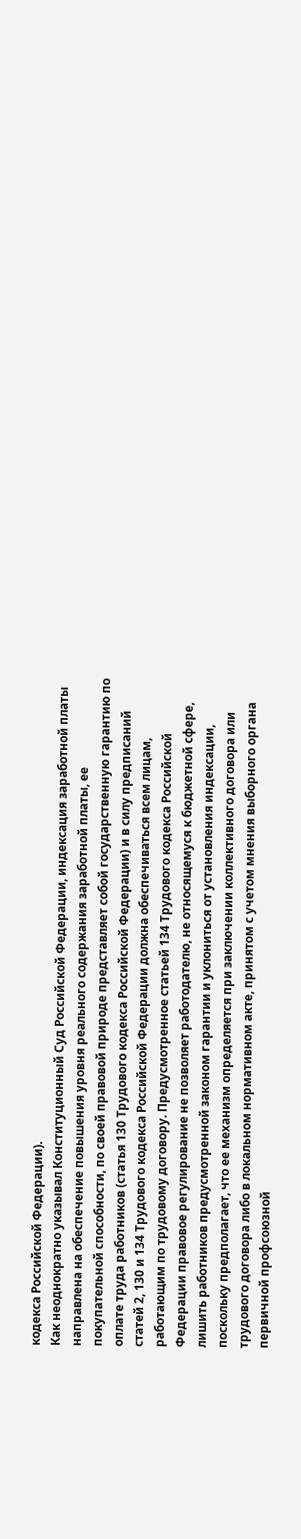кодекса Российской Федерации).
Как неоднократно указывал Конституционный Суд Российской Федерации, индексация заработной платы направлена на обеспечение повышения уровня реального содержания заработной платы, ее покупательной способности, по своей правовой природе представляет собой государственную гарантию по оплате труда работников (статья 130 Трудового кодекса Российской Федерации) и в силу предписаний статей 2, 130 и 134 Трудового кодекса Российской Федерации должна обеспечиваться всем лицам, работающим по трудовому договору. Предусмотренное статьей 134 Трудового кодекса Российской Федерации правовое регулирование не позволяет работодателю, не относящемуся к бюджетной сфере, лишить работников предусмотренной законом гарантии и уклониться от установления индексации, поскольку предполагает, что ее механизм определяется при заключении коллективного договора или трудового договора либо в локальном нормативном акте, принятом с учетом мнения выборного органа первичной профсоюзной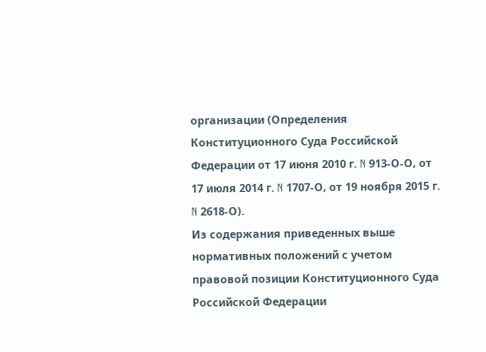организации (Определения Конституционного Суда Российской Федерации от 17 июня 2010 г. N 913-О-О, от 17 июля 2014 г. N 1707-О, от 19 ноября 2015 г. N 2618-О).
Из содержания приведенных выше нормативных положений с учетом правовой позиции Конституционного Суда Российской Федерации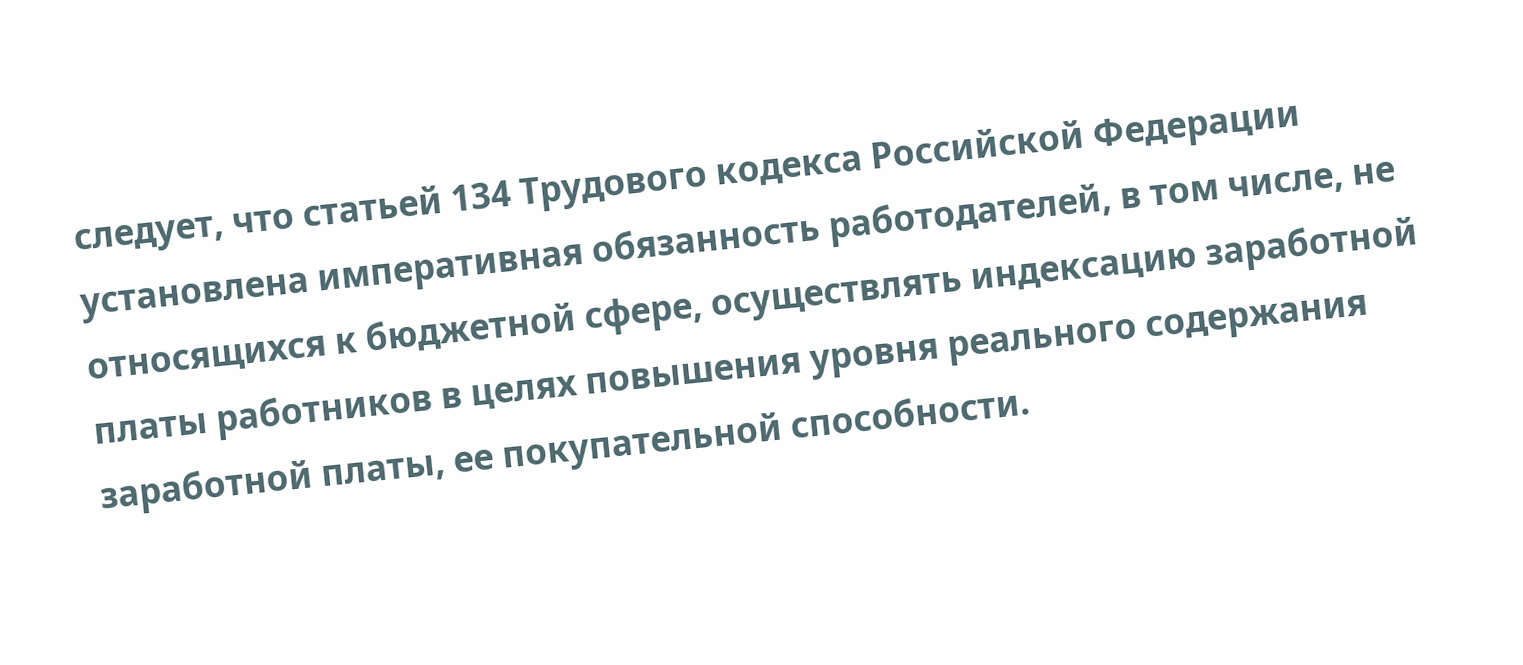следует, что статьей 134 Трудового кодекса Российской Федерации установлена императивная обязанность работодателей, в том числе, не относящихся к бюджетной сфере, осуществлять индексацию заработной платы работников в целях повышения уровня реального содержания заработной платы, ее покупательной способности.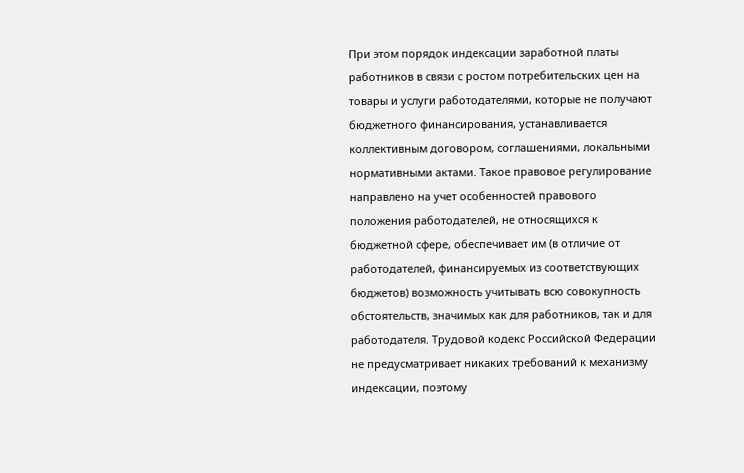При этом порядок индексации заработной платы работников в связи с ростом потребительских цен на товары и услуги работодателями, которые не получают бюджетного финансирования, устанавливается коллективным договором, соглашениями, локальными нормативными актами. Такое правовое регулирование направлено на учет особенностей правового положения работодателей, не относящихся к бюджетной сфере, обеспечивает им (в отличие от работодателей, финансируемых из соответствующих бюджетов) возможность учитывать всю совокупность обстоятельств, значимых как для работников, так и для работодателя. Трудовой кодекс Российской Федерации не предусматривает никаких требований к механизму индексации, поэтому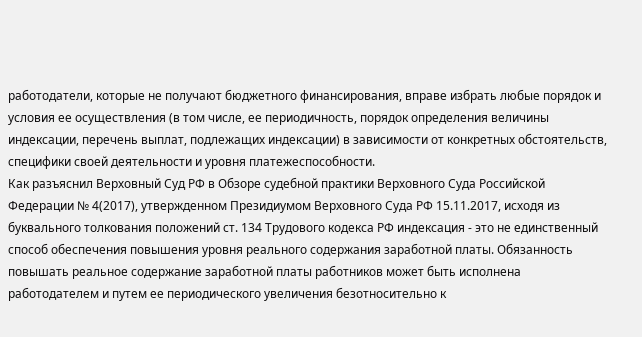работодатели, которые не получают бюджетного финансирования, вправе избрать любые порядок и условия ее осуществления (в том числе, ее периодичность, порядок определения величины индексации, перечень выплат, подлежащих индексации) в зависимости от конкретных обстоятельств, специфики своей деятельности и уровня платежеспособности.
Как разъяснил Верховный Суд РФ в Обзоре судебной практики Верховного Суда Российской Федерации № 4(2017), утвержденном Президиумом Верховного Суда РФ 15.11.2017, исходя из буквального толкования положений ст. 134 Трудового кодекса РФ индексация - это не единственный способ обеспечения повышения уровня реального содержания заработной платы. Обязанность повышать реальное содержание заработной платы работников может быть исполнена работодателем и путем ее периодического увеличения безотносительно к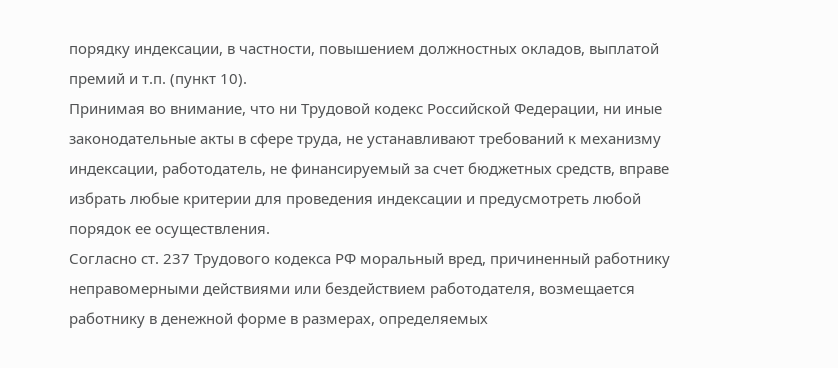порядку индексации, в частности, повышением должностных окладов, выплатой премий и т.п. (пункт 10).
Принимая во внимание, что ни Трудовой кодекс Российской Федерации, ни иные законодательные акты в сфере труда, не устанавливают требований к механизму индексации, работодатель, не финансируемый за счет бюджетных средств, вправе избрать любые критерии для проведения индексации и предусмотреть любой порядок ее осуществления.
Согласно ст. 237 Трудового кодекса РФ моральный вред, причиненный работнику неправомерными действиями или бездействием работодателя, возмещается работнику в денежной форме в размерах, определяемых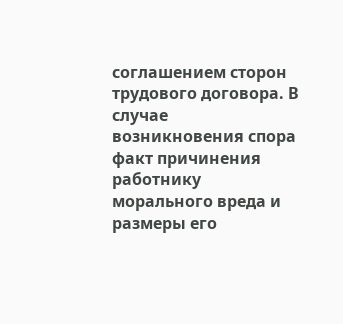соглашением сторон трудового договора. В случае возникновения спора факт причинения работнику морального вреда и размеры его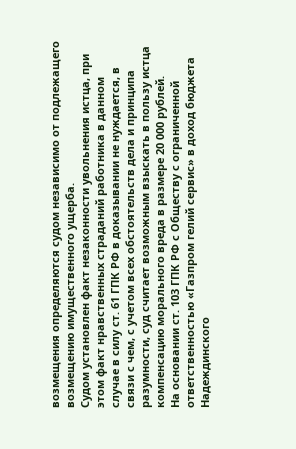возмещения определяются судом независимо от подлежащего возмещению имущественного ущерба.
Судом установлен факт незаконности увольнения истца, при этом факт нравственных страданий работника в данном случае в силу ст. 61 ГПК РФ в доказывании не нуждается, в связи с чем, с учетом всех обстоятельств дела и принципа разумности, суд считает возможным взыскать в пользу истца компенсацию морального вреда в размере 20 000 рублей.
На основании ст. 103 ГПК РФ с Обществу с ограниченной ответственностью «Газпром гелий сервис» в доход бюджета Надеждинского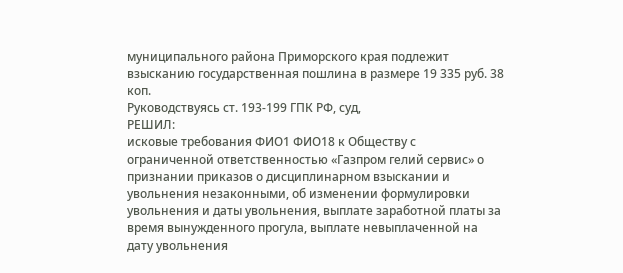муниципального района Приморского края подлежит взысканию государственная пошлина в размере 19 335 руб. 38 коп.
Руководствуясь ст. 193-199 ГПК РФ, суд,
РЕШИЛ:
исковые требования ФИО1 ФИО18 к Обществу с ограниченной ответственностью «Газпром гелий сервис» о признании приказов о дисциплинарном взыскании и увольнения незаконными, об изменении формулировки увольнения и даты увольнения, выплате заработной платы за время вынужденного прогула, выплате невыплаченной на дату увольнения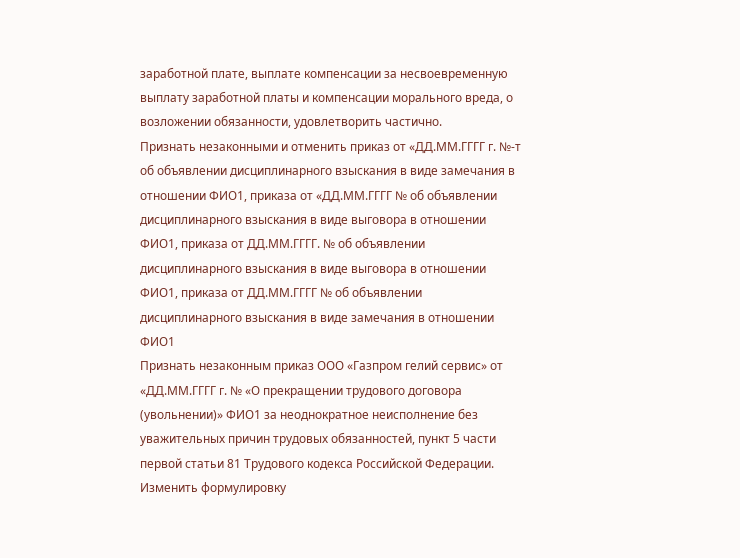заработной плате, выплате компенсации за несвоевременную выплату заработной платы и компенсации морального вреда, о возложении обязанности, удовлетворить частично.
Признать незаконными и отменить приказ от «ДД.ММ.ГГГГ г. №-т об объявлении дисциплинарного взыскания в виде замечания в отношении ФИО1, приказа от «ДД.ММ.ГГГГ № об объявлении дисциплинарного взыскания в виде выговора в отношении ФИО1, приказа от ДД.ММ.ГГГГ. № об объявлении дисциплинарного взыскания в виде выговора в отношении ФИО1, приказа от ДД.ММ.ГГГГ № об объявлении дисциплинарного взыскания в виде замечания в отношении ФИО1
Признать незаконным приказ ООО «Газпром гелий сервис» от «ДД.ММ.ГГГГ г. № «О прекращении трудового договора (увольнении)» ФИО1 за неоднократное неисполнение без уважительных причин трудовых обязанностей, пункт 5 части первой статьи 81 Трудового кодекса Российской Федерации.
Изменить формулировку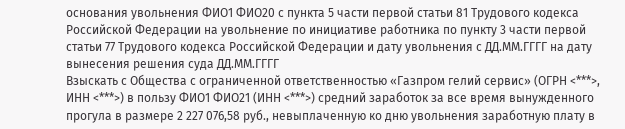основания увольнения ФИО1 ФИО20 с пункта 5 части первой статьи 81 Трудового кодекса Российской Федерации на увольнение по инициативе работника по пункту 3 части первой статьи 77 Трудового кодекса Российской Федерации и дату увольнения с ДД.ММ.ГГГГ на дату вынесения решения суда ДД.ММ.ГГГГ
Взыскать с Общества с ограниченной ответственностью «Газпром гелий сервис» (ОГРН <***>, ИНН <***>) в пользу ФИО1 ФИО21 (ИНН <***>) средний заработок за все время вынужденного прогула в размере 2 227 076,58 руб., невыплаченную ко дню увольнения заработную плату в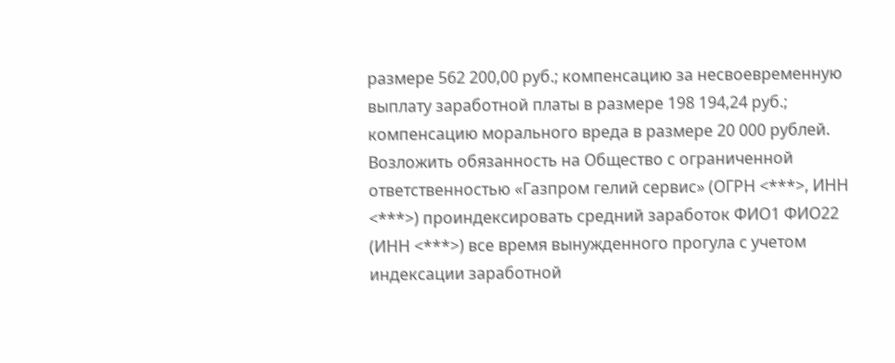размере 562 200,00 руб.; компенсацию за несвоевременную выплату заработной платы в размере 198 194,24 руб.; компенсацию морального вреда в размере 20 000 рублей.
Возложить обязанность на Общество с ограниченной ответственностью «Газпром гелий сервис» (ОГРН <***>, ИНН <***>) проиндексировать средний заработок ФИО1 ФИО22 (ИНН <***>) все время вынужденного прогула с учетом индексации заработной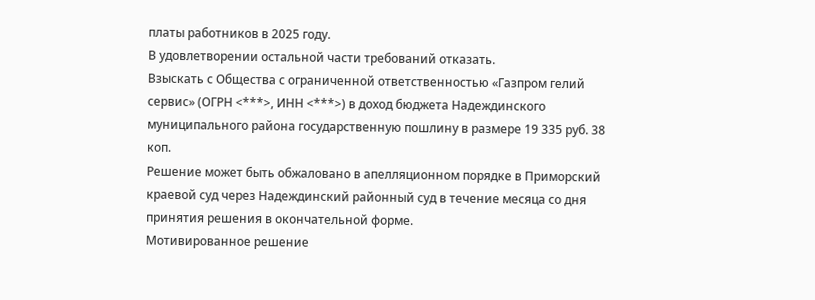платы работников в 2025 году.
В удовлетворении остальной части требований отказать.
Взыскать с Общества с ограниченной ответственностью «Газпром гелий сервис» (ОГРН <***>, ИНН <***>) в доход бюджета Надеждинского муниципального района государственную пошлину в размере 19 335 руб. 38 коп.
Решение может быть обжаловано в апелляционном порядке в Приморский краевой суд через Надеждинский районный суд в течение месяца со дня принятия решения в окончательной форме.
Мотивированное решение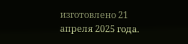изготовлено 21 апреля 2025 года.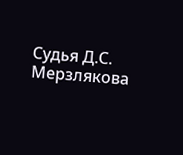Судья Д.С. Мерзлякова